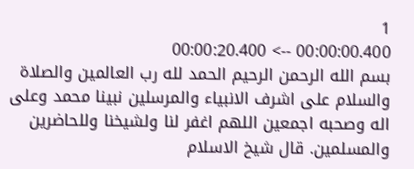1
00:00:00.400 --> 00:00:20.400
بسم الله الرحمن الرحيم الحمد لله رب العالمين والصلاة والسلام على اشرف الانبياء والمرسلين نبينا محمد وعلى اله وصحبه اجمعين اللهم اغفر لنا ولشيخنا وللحاضرين والمسلمين. قال شيخ الاسلام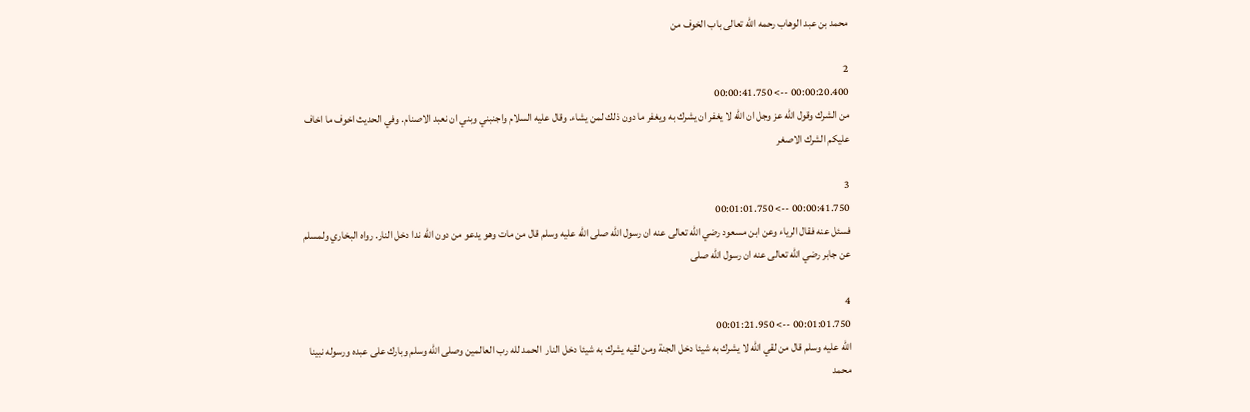محمد بن عبد الوهاب رحمه الله تعالى باب الخوف من

2
00:00:20.400 --> 00:00:41.750
من الشرك وقول الله عز وجل ان الله لا يغفر ان يشرك به ويغفر ما دون ذلك لمن يشاء. وقال عليه السلام واجنبني وبني ان نعبد الاصنام. وفي الحديث اخوف ما اخاف عليكم الشرك الاصغر

3
00:00:41.750 --> 00:01:01.750
فسئل عنه فقال الرياء وعن ابن مسعود رضي الله تعالى عنه ان رسول الله صلى الله عليه وسلم قال من مات وهو يدعو من دون الله ندا دخل النار. رواه البخاري ولمسلم عن جابر رضي الله تعالى عنه ان رسول الله صلى

4
00:01:01.750 --> 00:01:21.950
الله عليه وسلم قال من لقي الله لا يشرك به شيئا دخل الجنة ومن لقيه يشرك به شيئا دخل النار  الحمد لله رب العالمين وصلى الله وسلم وبارك على عبده ورسوله نبينا محمد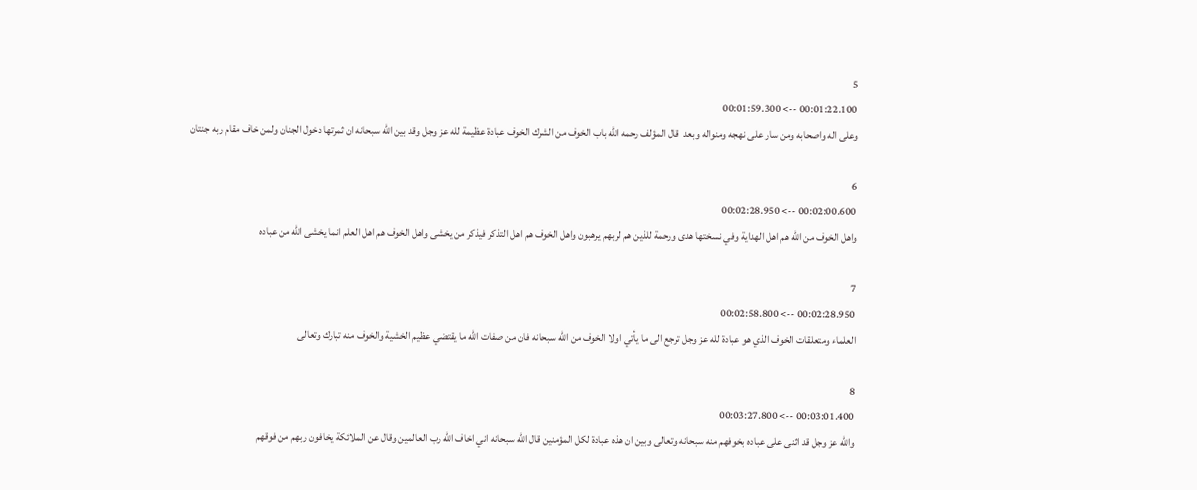5
00:01:22.100 --> 00:01:59.300
وعلى اله واصحابه ومن سار على نهجه ومنواله وبعد  قال المؤلف رحمه الله باب الخوف من الشرك الخوف عبادة عظيمة لله عز وجل وقد بين الله سبحانه ان ثمرتها دخول الجنان ولمن خاف مقام ربه جنتان

6
00:02:00.600 --> 00:02:28.950
واهل الخوف من الله هم اهل الهداية وفي نسختها هدى ورحمة للذين هم لربهم يرهبون واهل الخوف هم اهل التذكر فيذكر من يخشى واهل الخوف هم اهل العلم انما يخشى الله من عباده

7
00:02:28.950 --> 00:02:58.800
العلماء ومتعلقات الخوف الذي هو عبادة لله عز وجل ترجع الى ما يأتي اولا الخوف من الله سبحانه فان من صفات الله ما يقتضي عظيم الخشية والخوف منه تبارك وتعالى

8
00:03:01.400 --> 00:03:27.800
والله عز وجل قد اثنى على عباده بخوفهم منه سبحانه وتعالى وبين ان هذه عبادة لكل المؤمنين قال الله سبحانه اني اخاف الله رب العالمين وقال عن الملائكة يخافون ربهم من فوقهم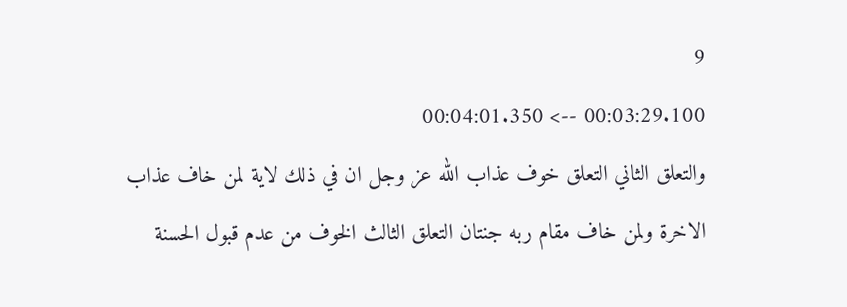9
00:03:29.100 --> 00:04:01.350
والتعلق الثاني التعلق خوف عذاب الله عز وجل ان في ذلك لاية لمن خاف عذاب الاخرة ولمن خاف مقام ربه جنتان التعلق الثالث الخوف من عدم قبول الحسنة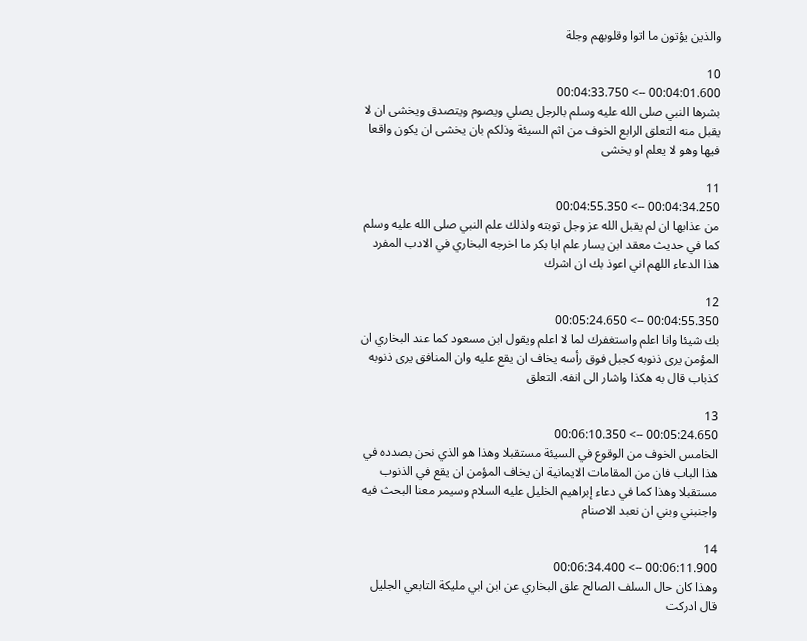والذين يؤتون ما اتوا وقلوبهم وجلة

10
00:04:01.600 --> 00:04:33.750
بشرها النبي صلى الله عليه وسلم بالرجل يصلي ويصوم ويتصدق ويخشى ان لا يقبل منه التعلق الرابع الخوف من اثم السيئة وذلكم بان يخشى ان يكون واقعا فيها وهو لا يعلم او يخشى

11
00:04:34.250 --> 00:04:55.350
من عذابها ان لم يقبل الله عز وجل توبته ولذلك علم النبي صلى الله عليه وسلم كما في حديث معقد ابن يسار علم ابا بكر ما اخرجه البخاري في الادب المفرد هذا الدعاء اللهم اني اعوذ بك ان اشرك

12
00:04:55.350 --> 00:05:24.650
بك شيئا وانا اعلم واستغفرك لما لا اعلم ويقول ابن مسعود كما عند البخاري ان المؤمن يرى ذنوبه كجبل فوق رأسه يخاف ان يقع عليه وان المنافق يرى ذنوبه كذباب قال به هكذا واشار الى انفه. التعلق

13
00:05:24.650 --> 00:06:10.350
الخامس الخوف من الوقوع في السيئة مستقبلا وهذا هو الذي نحن بصدده في هذا الباب فان من المقامات الايمانية ان يخاف المؤمن ان يقع في الذنوب مستقبلا وهذا كما في دعاء إبراهيم الخليل عليه السلام وسيمر معنا البحث فيه واجنبني وبني ان نعبد الاصنام

14
00:06:11.900 --> 00:06:34.400
وهذا كان حال السلف الصالح علق البخاري عن ابن ابي مليكة التابعي الجليل قال ادركت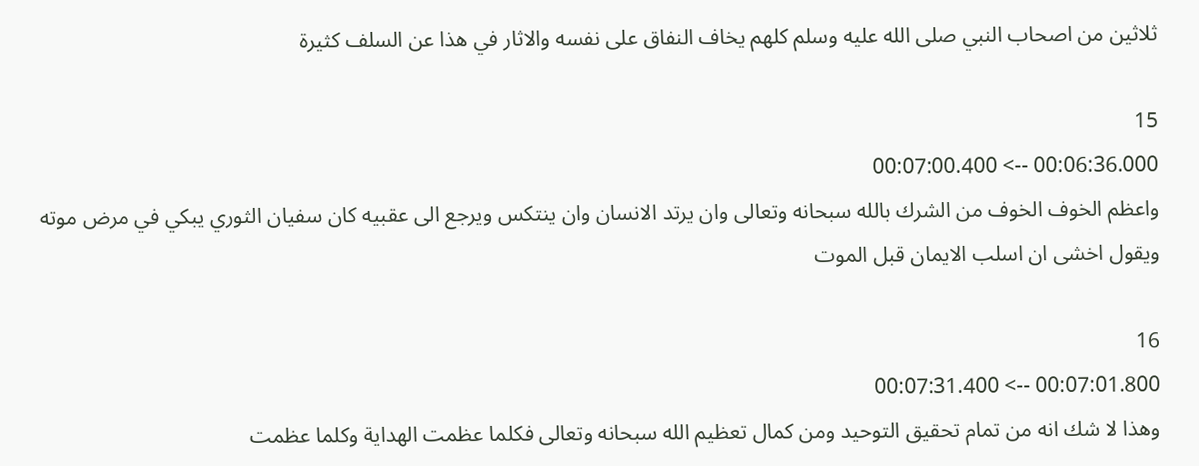ثلاثين من اصحاب النبي صلى الله عليه وسلم كلهم يخاف النفاق على نفسه والاثار في هذا عن السلف كثيرة

15
00:06:36.000 --> 00:07:00.400
واعظم الخوف الخوف من الشرك بالله سبحانه وتعالى وان يرتد الانسان وان ينتكس ويرجع الى عقبيه كان سفيان الثوري يبكي في مرض موته ويقول اخشى ان اسلب الايمان قبل الموت

16
00:07:01.800 --> 00:07:31.400
وهذا لا شك انه من تمام تحقيق التوحيد ومن كمال تعظيم الله سبحانه وتعالى فكلما عظمت الهداية وكلما عظمت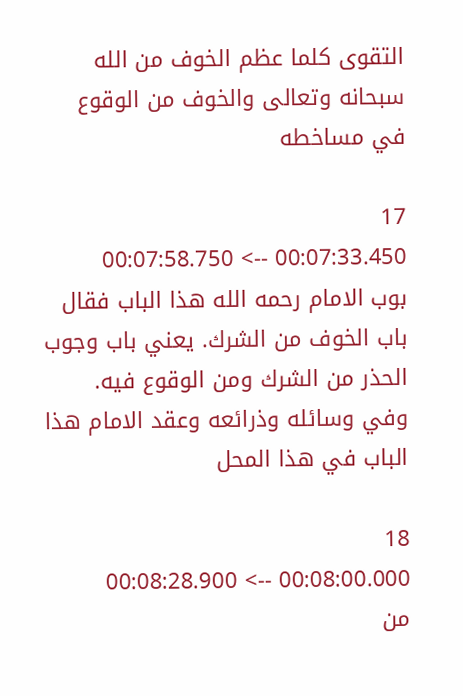التقوى كلما عظم الخوف من الله سبحانه وتعالى والخوف من الوقوع في مساخطه

17
00:07:33.450 --> 00:07:58.750
بوب الامام رحمه الله هذا الباب فقال باب الخوف من الشرك. يعني باب وجوب الحذر من الشرك ومن الوقوع فيه. وفي وسائله وذرائعه وعقد الامام هذا الباب في هذا المحل

18
00:08:00.000 --> 00:08:28.900
من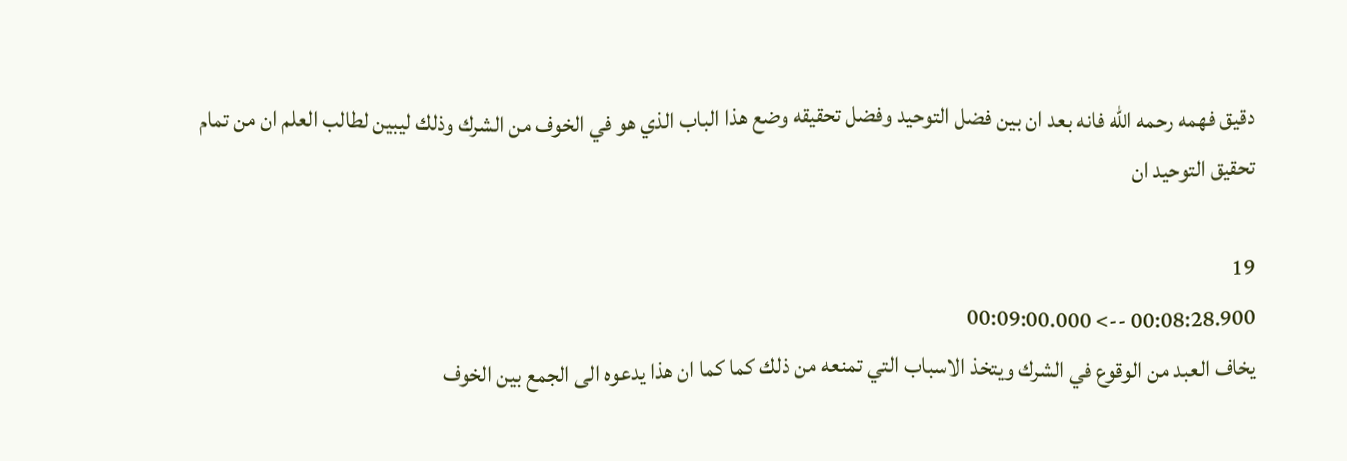دقيق فهمه رحمه الله فانه بعد ان بين فضل التوحيد وفضل تحقيقه وضع هذا الباب الذي هو في الخوف من الشرك وذلك ليبين لطالب العلم ان من تمام تحقيق التوحيد ان

19
00:08:28.900 --> 00:09:00.000
يخاف العبد من الوقوع في الشرك ويتخذ الاسباب التي تمنعه من ذلك كما كما ان هذا يدعوه الى الجمع بين الخوف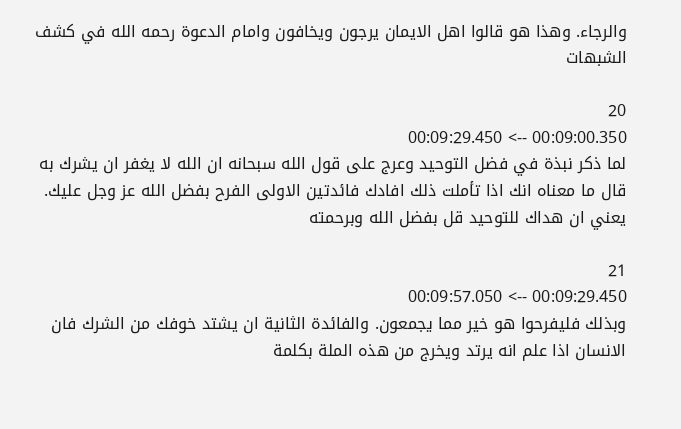والرجاء. وهذا هو قالوا اهل الايمان يرجون ويخافون وامام الدعوة رحمه الله في كشف الشبهات

20
00:09:00.350 --> 00:09:29.450
لما ذكر نبذة في فضل التوحيد وعرج على قول الله سبحانه ان الله لا يغفر ان يشرك به قال ما معناه انك اذا تأملت ذلك افادك فائدتين الاولى الفرح بفضل الله عز وجل عليك. يعني ان هداك للتوحيد قل بفضل الله وبرحمته

21
00:09:29.450 --> 00:09:57.050
وبذلك فليفرحوا هو خير مما يجمعون. والفائدة الثانية ان يشتد خوفك من الشرك فان الانسان اذا علم انه يرتد ويخرج من هذه الملة بكلمة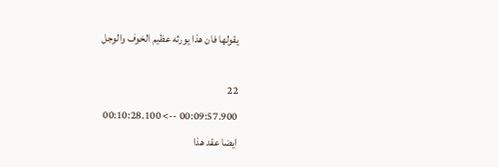يقولها فان هذا يورثه عظيم الخوف والوجل

22
00:09:57.900 --> 00:10:28.100
ايضا عقد هذا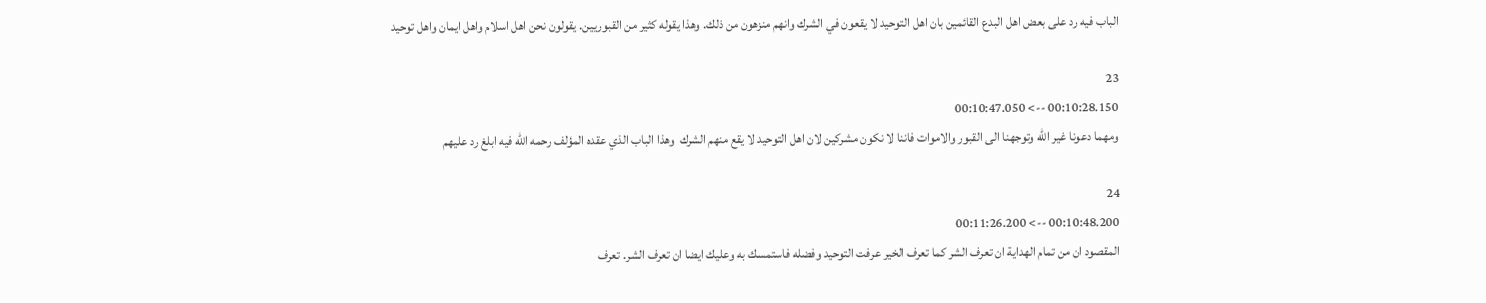الباب فيه رد على بعض اهل البدع القائمين بان اهل التوحيد لا يقعون في الشرك وانهم منزهون من ذلك. وهذا يقوله كثير من القبوريين. يقولون نحن اهل اسلام واهل ايمان واهل توحيد

23
00:10:28.150 --> 00:10:47.050
ومهما دعونا غير الله وتوجهنا الى القبور والاموات فاننا لا نكون مشركين لان اهل التوحيد لا يقع منهم الشرك  وهذا الباب الذي عقده المؤلف رحمه الله فيه ابلغ رد عليهم

24
00:10:48.200 --> 00:11:26.200
المقصود ان من تمام الهداية ان تعرف الشر كما تعرف الخير عرفت التوحيد وفضله فاستمسك به وعليك ايضا ان تعرف الشر. تعرف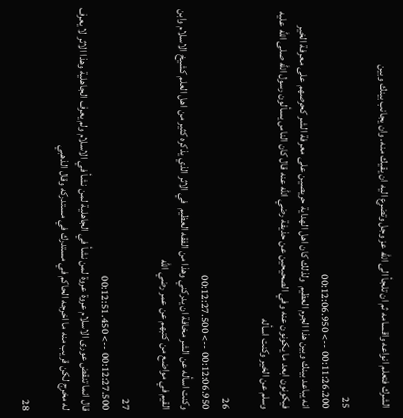الشرك فتعلم انواعه واقسامه ثم ان تلجأ الى الله عز وجل وتضرع اليه ان يقيك منه. وان يجانب بينك وبين

25
00:11:26.200 --> 00:12:06.950
انه يباعد بينك وبين هذا الجرم العظيم  ولذلك كان اهل الهداية حريصين على معرفة الشر كحرصهم على معرفة الخير فيكونون ابعد ما يكونون عنه وفي الصحيحين عن حذيفة رضي الله عنه قال كان الناس يسألون رسول الله صلى الله عليه وسلم عن الخير وكنت اسأله

26
00:12:06.950 --> 00:12:27.500
وكنت اسأله عن الشر مخافة ان يدركني وهذا من الفقه العظيم  في الاثر الذي يذكره كثير من اهل العلم كشيخ الاسلام وابن القيم في مواضع من كتبهم عن عمر رضي الله

27
00:12:27.500 --> 00:12:51.450
قال انما تنقض عورى الاسلام عروة عروة لمن نشأ في الجاهلية لمن نشأ في الاسلام ولم يعرف الجاهلية وهذا الاثر لا يعرف له مخرج لكن قريب منه ما اخرجه الحاكم في مستدرك في مستدركه وقال الذهبي

28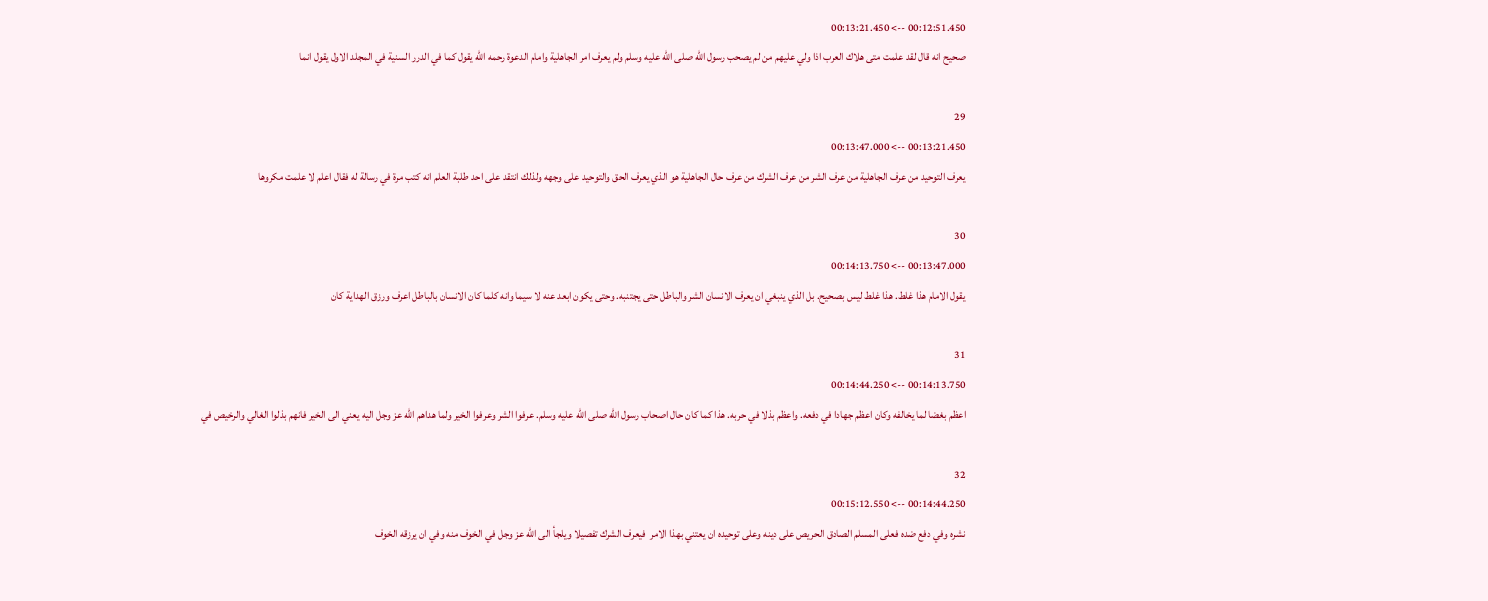00:12:51.450 --> 00:13:21.450
صحيح انه قال لقد علمت متى هلاك العرب اذا ولي عليهم من لم يصحب رسول الله صلى الله عليه وسلم ولم يعرف امر الجاهلية وامام الدعوة رحمه الله يقول كما في الدرر السنية في المجلد الاول يقول انما

29
00:13:21.450 --> 00:13:47.000
يعرف التوحيد من عرف الجاهلية من عرف الشر من عرف الشرك من عرف حال الجاهلية هو الذي يعرف الحق والتوحيد على وجهه ولذلك انتقد على احد طلبة العلم انه كتب مرة في رسالة له فقال اعلم لا علمت مكروها

30
00:13:47.000 --> 00:14:13.750
يقول الامام هذا غلط. هذا غلط ليس بصحيح. بل الذي ينبغي ان يعرف الانسان الشر والباطل حتى يجتنبه. وحتى يكون ابعد عنه لا سيما وانه كلما كان الانسان بالباطل اعرف ورزق الهداية كان

31
00:14:13.750 --> 00:14:44.250
اعظم بغضا لما يخالفه وكان اعظم جهادا في دفعه. واعظم بذلا في حربه. هذا كما كان حال اصحاب رسول الله صلى الله عليه وسلم. عرفوا الشر وعرفوا الخير ولما هداهم الله عز وجل اليه يعني الى الخير فانهم بذلوا الغالي والرخيص في

32
00:14:44.250 --> 00:15:12.550
نشره وفي دفع ضده فعلى المسلم الصادق الحريص على دينه وعلى توحيده ان يعتني بهذا الامر  فيعرف الشرك تفصيلا ويلجأ الى الله عز وجل في الخوف منه وفي ان يرزقه الخوف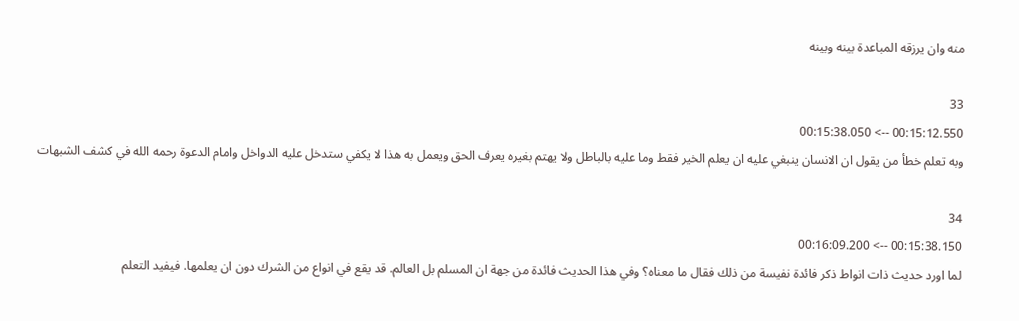منه وان يرزقه المباعدة بينه وبينه

33
00:15:12.550 --> 00:15:38.050
وبه تعلم خطأ من يقول ان الانسان ينبغي عليه ان يعلم الخير فقط وما عليه بالباطل ولا يهتم بغيره يعرف الحق ويعمل به هذا لا يكفي ستدخل عليه الدواخل وامام الدعوة رحمه الله في كشف الشبهات

34
00:15:38.150 --> 00:16:09.200
لما اورد حديث ذات انواط ذكر فائدة نفيسة من ذلك فقال ما معناه؟ وفي هذا الحديث فائدة من جهة ان المسلم بل العالم. قد يقع في انواع من الشرك دون ان يعلمها. فيفيد التعلم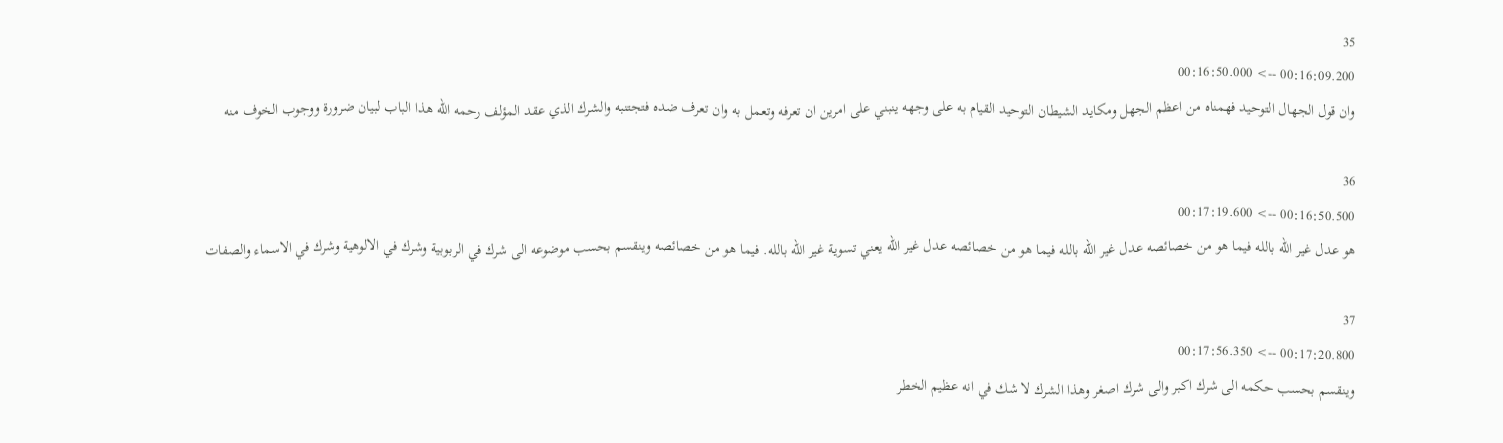35
00:16:09.200 --> 00:16:50.000
وان قول الجهال التوحيد فهمناه من اعظم الجهل ومكايد الشيطان التوحيد القيام به على وجهه ينبني على امرين ان تعرفه وتعمل به وان تعرف ضده فتجتنبه والشرك الذي عقد المؤلف رحمه الله هذا الباب لبيان ضرورة ووجوب الخوف منه

36
00:16:50.500 --> 00:17:19.600
هو عدل غير الله بالله فيما هو من خصائصه عدل غير الله بالله فيما هو من خصائصه عدل غير الله يعني تسوية غير الله بالله. فيما هو من خصائصه وينقسم بحسب موضوعه الى شرك في الربوبية وشرك في الالوهية وشرك في الاسماء والصفات

37
00:17:20.800 --> 00:17:56.350
وينقسم بحسب حكمه الى شرك اكبر والى شرك اصغر وهذا الشرك لا شك في انه عظيم الخطر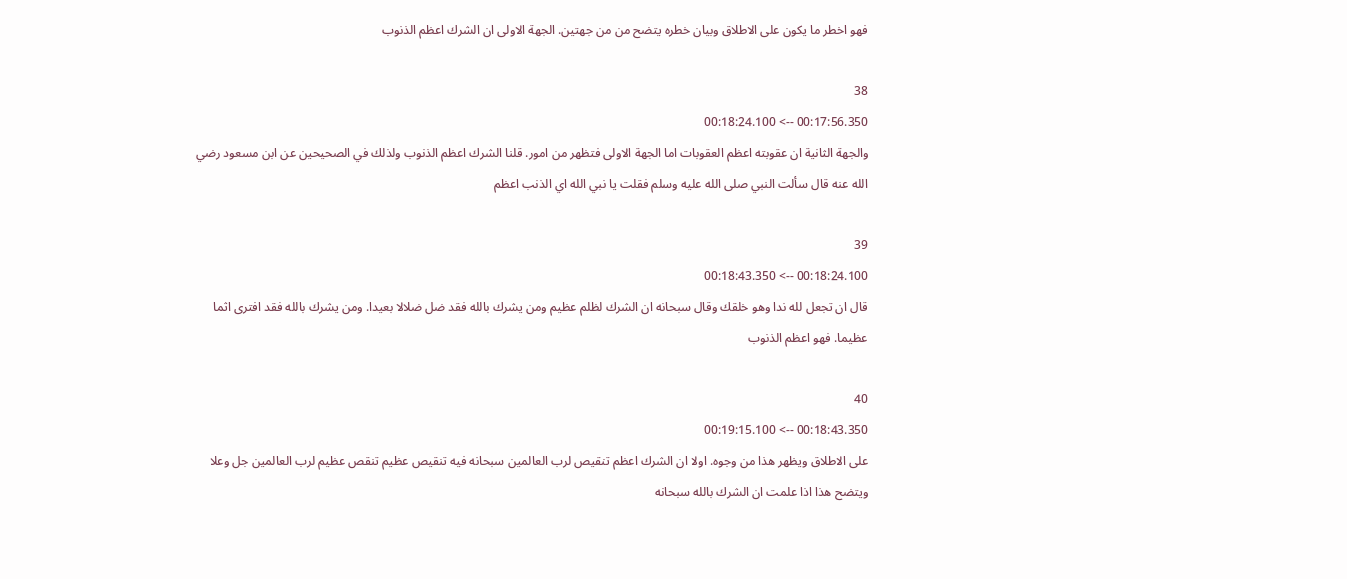فهو اخطر ما يكون على الاطلاق وبيان خطره يتضح من من جهتين. الجهة الاولى ان الشرك اعظم الذنوب

38
00:17:56.350 --> 00:18:24.100
والجهة الثانية ان عقوبته اعظم العقوبات اما الجهة الاولى فتظهر من امور. قلنا الشرك اعظم الذنوب ولذلك في الصحيحين عن ابن مسعود رضي الله عنه قال سألت النبي صلى الله عليه وسلم فقلت يا نبي الله اي الذنب اعظم

39
00:18:24.100 --> 00:18:43.350
قال ان تجعل لله ندا وهو خلقك وقال سبحانه ان الشرك لظلم عظيم ومن يشرك بالله فقد ضل ضلالا بعيدا. ومن يشرك بالله فقد افترى اثما عظيما. فهو اعظم الذنوب

40
00:18:43.350 --> 00:19:15.100
على الاطلاق ويظهر هذا من وجوه. اولا ان الشرك اعظم تنقيص لرب العالمين سبحانه فيه تنقيص عظيم تنقص عظيم لرب العالمين جل وعلا ويتضح هذا اذا علمت ان الشرك بالله سبحانه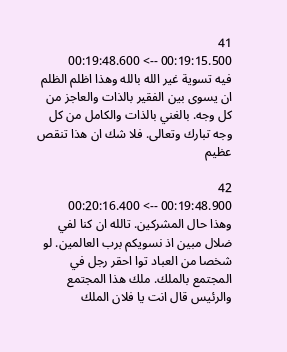41
00:19:15.500 --> 00:19:48.600
فيه تسوية غير الله بالله وهذا اظلم الظلم ان يسوى بين الفقير بالذات والعاجز من كل وجه. بالغني بالذات والكامل من كل وجه تبارك وتعالى. فلا شك ان هذا تنقص عظيم

42
00:19:48.900 --> 00:20:16.400
وهذا حال المشركين. تالله ان كنا لفي ضلال مبين اذ نسويكم برب العالمين. لو شخصا من العباد توا احقر رجل في المجتمع بالملك. ملك هذا المجتمع والرئيس قال انت يا فلان الملك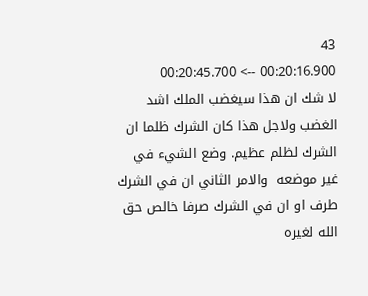43
00:20:16.900 --> 00:20:45.700
لا شك ان هذا سيغضب الملك اشد الغضب ولاجل هذا كان الشرك ظلما ان الشرك لظلم عظيم. وضع الشيء في غير موضعه  والامر الثاني ان في الشرك طرف او ان في الشرك صرفا خالص حق الله لغيره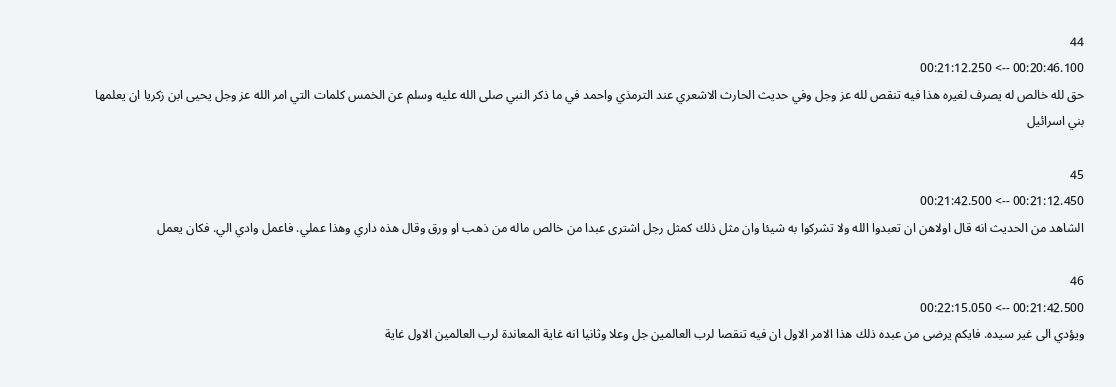44
00:20:46.100 --> 00:21:12.250
حق لله خالص له يصرف لغيره هذا فيه تنقص لله عز وجل وفي حديث الحارث الاشعري عند الترمذي واحمد في ما ذكر النبي صلى الله عليه وسلم عن الخمس كلمات التي امر الله عز وجل يحيى ابن زكريا ان يعلمها بني اسرائيل

45
00:21:12.450 --> 00:21:42.500
الشاهد من الحديث انه قال اولاهن ان تعبدوا الله ولا تشركوا به شيئا وان مثل ذلك كمثل رجل اشترى عبدا من خالص ماله من ذهب او ورق وقال هذه داري وهذا عملي. فاعمل وادي الي. فكان يعمل

46
00:21:42.500 --> 00:22:15.050
ويؤدي الى غير سيده. فايكم يرضى من عبده ذلك هذا الامر الاول ان فيه تنقصا لرب العالمين جل وعلا وثانيا انه غاية المعاندة لرب العالمين الاول غاية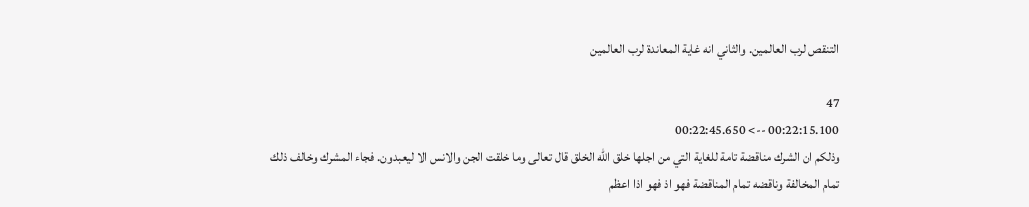التنقص لرب العالمين. والثاني انه غاية المعاندة لرب العالمين

47
00:22:15.100 --> 00:22:45.650
وذلكم ان الشرك مناقضة تامة للغاية التي من اجلها خلق الله الخلق قال تعالى وما خلقت الجن والانس الا ليعبدون. فجاء المشرك وخالف ذلك تمام المخالفة وناقضه تمام المناقضة فهو اذ فهو اذا اعظم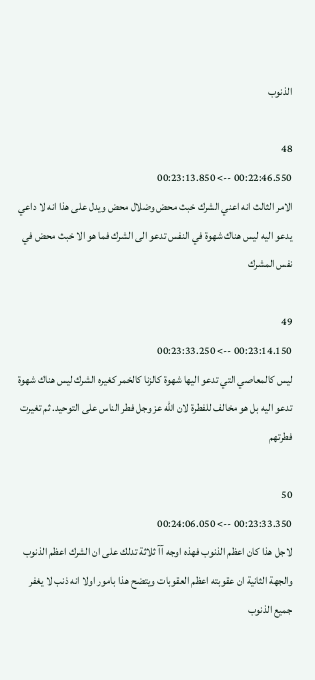الذنوب

48
00:22:46.550 --> 00:23:13.850
الامر الثالث انه اعني الشرك خبث محض وضلال محض ويدل على هذا انه لا داعي يدعو اليه ليس هناك شهوة في النفس تدعو الى الشرك فما هو الا خبث محض في نفس المشرك

49
00:23:14.150 --> 00:23:33.250
ليس كالمعاصي التي تدعو اليها شهوة كالزنا كالخمر كغيره الشرك ليس هناك شهوة تدعو اليه بل هو مخالف للفطرة لان الله عز وجل فطر الناس على التوحيد. ثم تغيرت فطرتهم

50
00:23:33.350 --> 00:24:06.050
لاجل هذا كان اعظم الذنوب فهذه اوجه آآ ثلاثة تدلك على ان الشرك اعظم الذنوب والجهة الثانية ان عقوبته اعظم العقوبات ويتضح هذا بامور اولا انه ذنب لا يغفر جميع الذنوب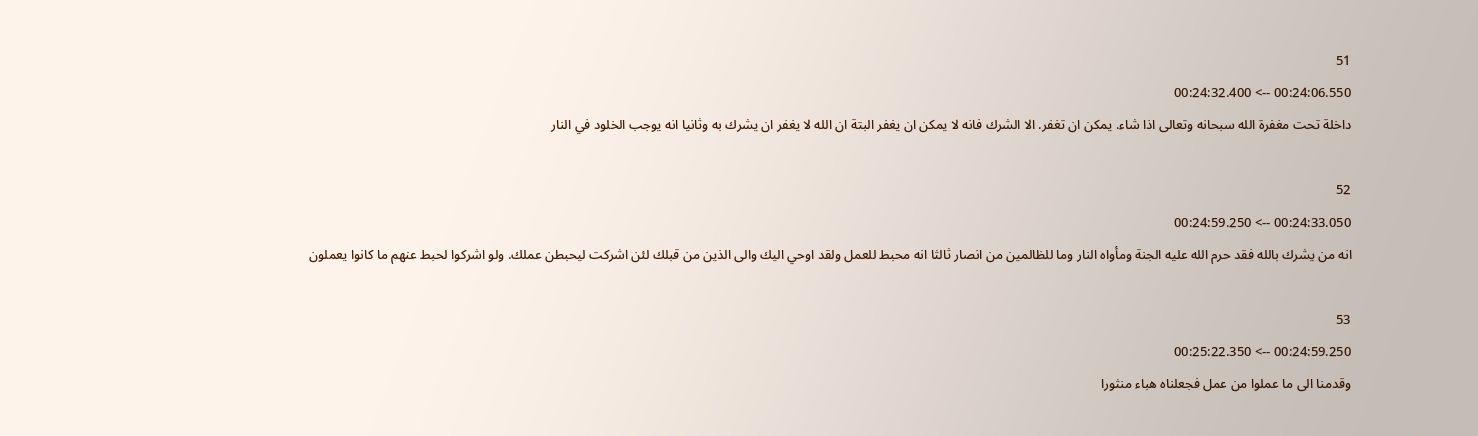51
00:24:06.550 --> 00:24:32.400
داخلة تحت مغفرة الله سبحانه وتعالى اذا شاء. يمكن ان تغفر. الا الشرك فانه لا يمكن ان يغفر البتة ان الله لا يغفر ان يشرك به وثانيا انه يوجب الخلود في النار

52
00:24:33.050 --> 00:24:59.250
انه من يشرك بالله فقد حرم الله عليه الجنة ومأواه النار وما للظالمين من انصار ثالثا انه محبط للعمل ولقد اوحي اليك والى الذين من قبلك لئن اشركت ليحبطن عملك. ولو اشركوا لحبط عنهم ما كانوا يعملون

53
00:24:59.250 --> 00:25:22.350
وقدمنا الى ما عملوا من عمل فجعلناه هباء منثورا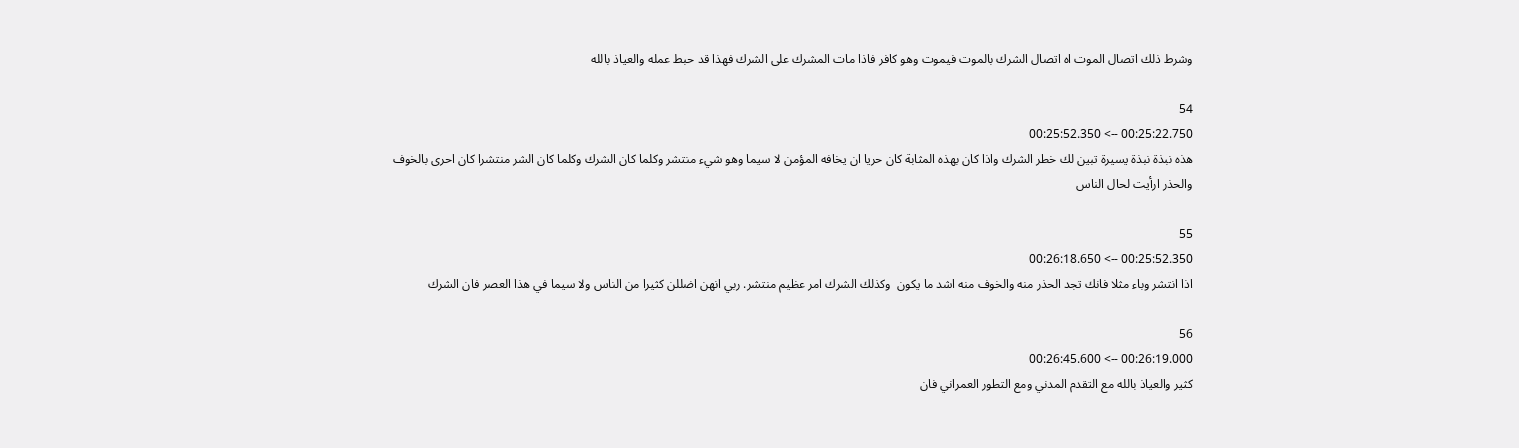وشرط ذلك اتصال الموت اه اتصال الشرك بالموت فيموت وهو كافر فاذا مات المشرك على الشرك فهذا قد حبط عمله والعياذ بالله

54
00:25:22.750 --> 00:25:52.350
هذه نبذة نبذة يسيرة تبين لك خطر الشرك واذا كان بهذه المثابة كان حريا ان يخافه المؤمن لا سيما وهو شيء منتشر وكلما كان الشرك وكلما كان الشر منتشرا كان احرى بالخوف والحذر ارأيت لحال الناس

55
00:25:52.350 --> 00:26:18.650
اذا انتشر وباء مثلا فانك تجد الحذر منه والخوف منه اشد ما يكون  وكذلك الشرك امر عظيم منتشر. ربي انهن اضللن كثيرا من الناس ولا سيما في هذا العصر فان الشرك

56
00:26:19.000 --> 00:26:45.600
كثير والعياذ بالله مع التقدم المدني ومع التطور العمراني فان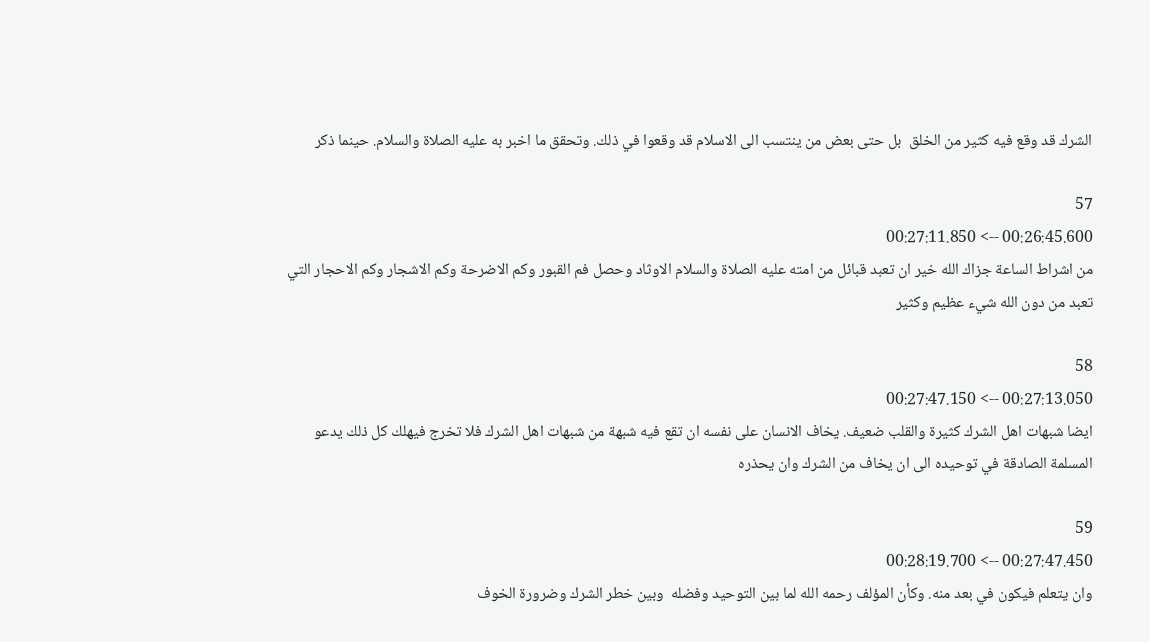الشرك قد وقع فيه كثير من الخلق  بل حتى بعض من ينتسب الى الاسلام قد وقعوا في ذلك. وتحقق ما اخبر به عليه الصلاة والسلام. حينما ذكر

57
00:26:45.600 --> 00:27:11.850
من اشراط الساعة جزاك الله خير ان تعبد قبائل من امته عليه الصلاة والسلام الاوثاد وحصل فم القبور وكم الاضرحة وكم الاشجار وكم الاحجار التي تعبد من دون الله شيء عظيم وكثير

58
00:27:13.050 --> 00:27:47.150
ايضا شبهات اهل الشرك كثيرة والقلب ضعيف. يخاف الانسان على نفسه ان تقع فيه شبهة من شبهات اهل الشرك فلا تخرج فيهلك كل ذلك يدعو المسلمة الصادقة في توحيده الى ان يخاف من الشرك وان يحذره

59
00:27:47.450 --> 00:28:19.700
وان يتعلم فيكون في بعد منه. وكأن المؤلف رحمه الله لما بين التوحيد وفضله  وبين خطر الشرك وضرورة الخوف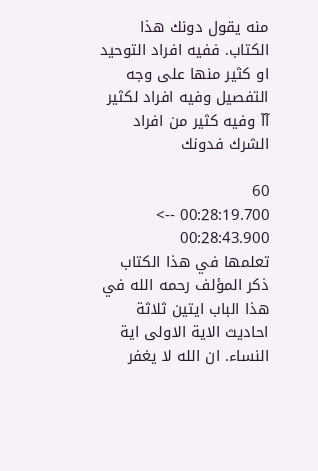منه يقول دونك هذا الكتاب. ففيه افراد التوحيد او كثير منها على وجه التفصيل وفيه افراد لكثير آآ وفيه كثير من افراد الشرك فدونك

60
00:28:19.700 --> 00:28:43.900
تعلمها في هذا الكتاب ذكر المؤلف رحمه الله في هذا الباب ايتين ثلاثة احاديث الاية الاولى اية النساء. ان الله لا يغفر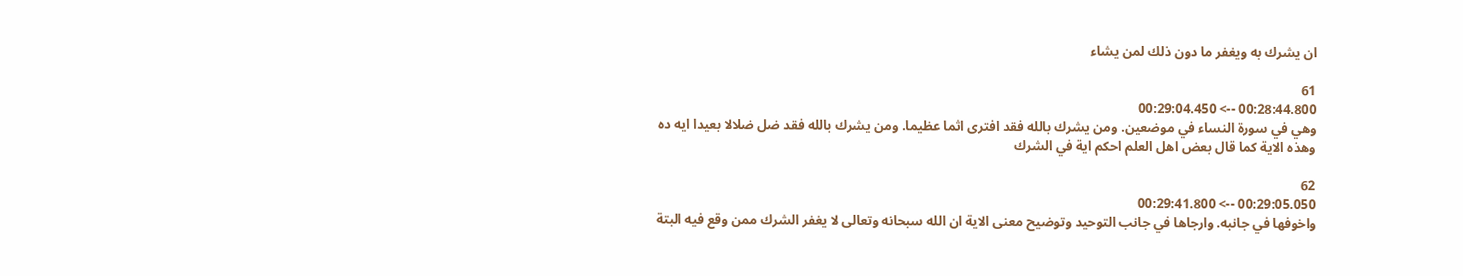ان يشرك به ويغفر ما دون ذلك لمن يشاء

61
00:28:44.800 --> 00:29:04.450
وهي في سورة النساء في موضعين. ومن يشرك بالله فقد افترى اثما عظيما. ومن يشرك بالله فقد ضل ضلالا بعيدا ايه ده وهذه الاية كما قال بعض اهل العلم احكم اية في الشرك

62
00:29:05.050 --> 00:29:41.800
واخوفها في جانبه. وارجاها في جانب التوحيد وتوضيح معنى الاية ان الله سبحانه وتعالى لا يغفر الشرك ممن وقع فيه البتة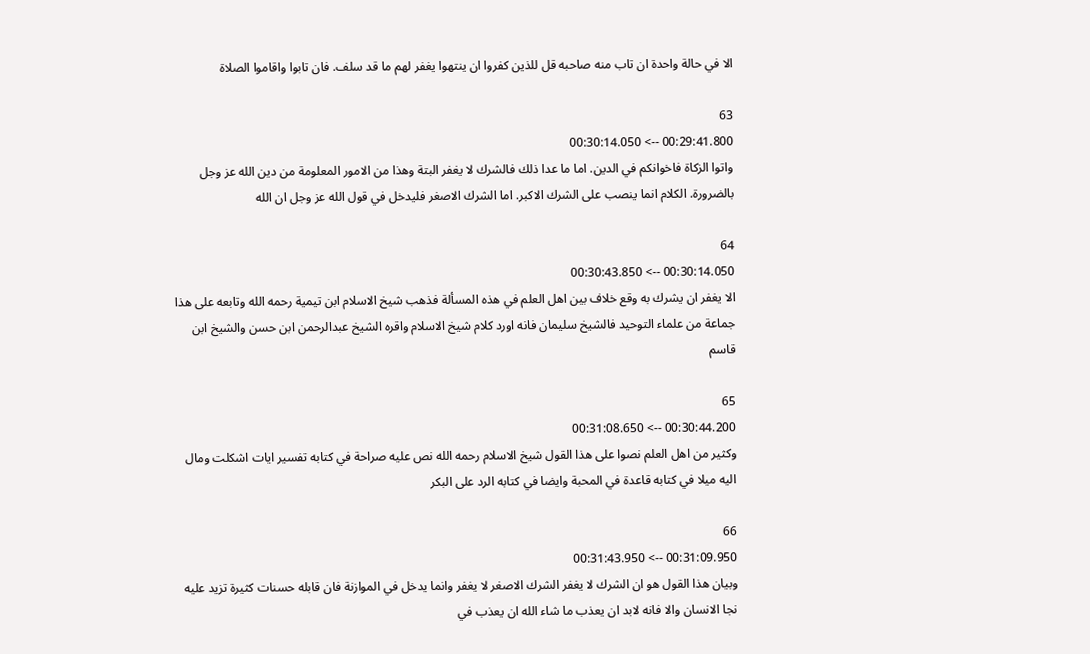الا في حالة واحدة ان تاب منه صاحبه قل للذين كفروا ان ينتهوا يغفر لهم ما قد سلف. فان تابوا واقاموا الصلاة

63
00:29:41.800 --> 00:30:14.050
واتوا الزكاة فاخوانكم في الدين. اما ما عدا ذلك فالشرك لا يغفر البتة وهذا من الامور المعلومة من دين الله عز وجل بالضرورة. الكلام انما ينصب على الشرك الاكبر. اما الشرك الاصغر فليدخل في قول الله عز وجل ان الله

64
00:30:14.050 --> 00:30:43.850
الا يغفر ان يشرك به وقع خلاف بين اهل العلم في هذه المسألة فذهب شيخ الاسلام ابن تيمية رحمه الله وتابعه على هذا جماعة من علماء التوحيد فالشيخ سليمان فانه اورد كلام شيخ الاسلام واقره الشيخ عبدالرحمن ابن حسن والشيخ ابن قاسم

65
00:30:44.200 --> 00:31:08.650
وكثير من اهل العلم نصوا على هذا القول شيخ الاسلام رحمه الله نص عليه صراحة في كتابه تفسير ايات اشكلت ومال اليه ميلا في كتابه قاعدة في المحبة وايضا في كتابه الرد على البكر

66
00:31:09.950 --> 00:31:43.950
وبيان هذا القول هو ان الشرك لا يغفر الشرك الاصغر لا يغفر وانما يدخل في الموازنة فان قابله حسنات كثيرة تزيد عليه نجا الانسان والا فانه لابد ان يعذب ما شاء الله ان يعذب في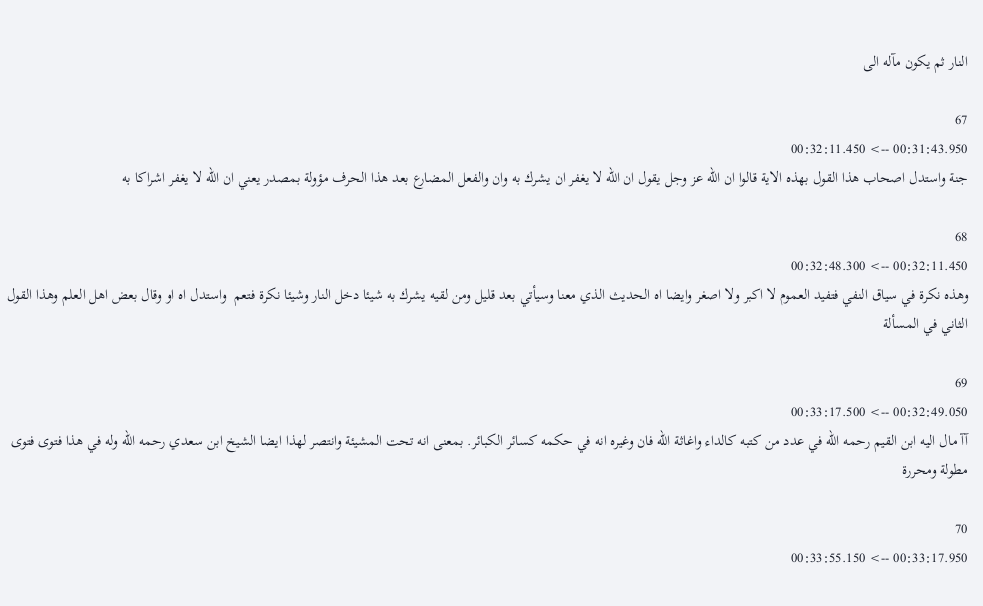النار ثم يكون مآله الى

67
00:31:43.950 --> 00:32:11.450
جنة واستدل اصحاب هذا القول بهذه الاية قالوا ان الله عز وجل يقول ان الله لا يغفر ان يشرك به وان والفعل المضارع بعد هذا الحرف مؤولة بمصدر يعني ان الله لا يغفر اشراكا به

68
00:32:11.450 --> 00:32:48.300
وهذه نكرة في سياق النفي فتفيد العموم لا اكبر ولا اصغر وايضا اه الحديث الذي معنا وسيأتي بعد قليل ومن لقيه يشرك به شيئا دخل النار وشيئا نكرة فتعم  واستدل اه او وقال بعض اهل العلم وهذا القول الثاني في المسألة

69
00:32:49.050 --> 00:33:17.500
آآ مال اليه ابن القيم رحمه الله في عدد من كتبه كالداء واغاثة الله فان وغيره انه في حكمه كسائر الكبائر. بمعنى انه تحت المشيئة وانتصر لهذا ايضا الشيخ ابن سعدي رحمه الله وله في هذا فتوى فتوى مطولة ومحررة

70
00:33:17.950 --> 00:33:55.150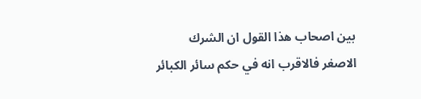بين اصحاب هذا القول ان الشرك الاصغر فالاقرب انه في حكم سائر الكبائر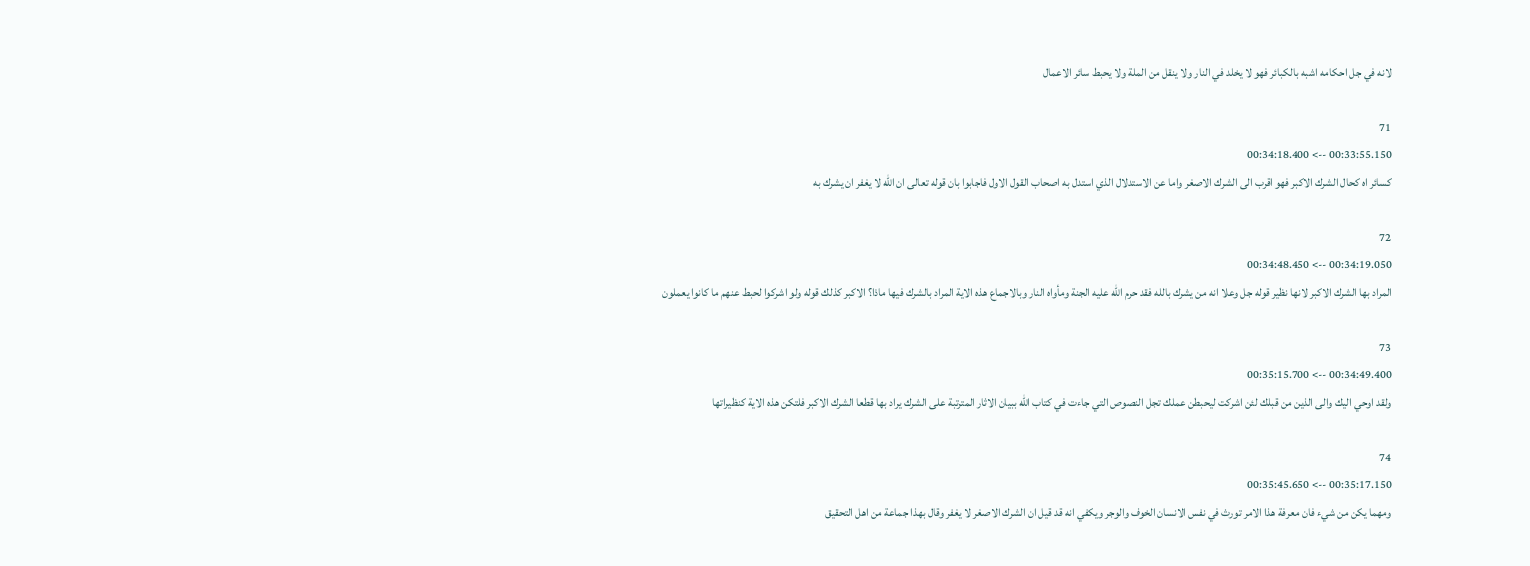لانه في جل احكامه اشبه بالكبائر فهو لا يخلد في النار ولا ينقل من الملة ولا يحبط سائر الاعمال

71
00:33:55.150 --> 00:34:18.400
كسائر اه كحال الشرك الاكبر فهو اقرب الى الشرك الاصغر واما عن الاستدلال الذي استدل به اصحاب القول الاول فاجابوا بان قوله تعالى ان الله لا يغفر ان يشرك به

72
00:34:19.050 --> 00:34:48.450
المراد بها الشرك الاكبر لانها نظير قوله جل وعلا انه من يشرك بالله فقد حرم الله عليه الجنة ومأواه النار وبالاجماع هذه الاية المراد بالشرك فيها ماذا؟ الاكبر كذلك قوله ولو اشركوا لحبط عنهم ما كانوا يعملون

73
00:34:49.400 --> 00:35:15.700
ولقد اوحي اليك والى الذين من قبلك لئن اشركت ليحبطن عملك تجل النصوص التي جاءت في كتاب الله ببيان الاثار المترتبة على الشرك يراد بها قطعا الشرك الاكبر فلتكن هذه الاية كنظيراتها

74
00:35:17.150 --> 00:35:45.650
ومهما يكن من شيء فان معرفة هذا الامر تورث في نفس الانسان الخوف والوجر ويكفي انه قد قيل ان الشرك الاصغر لا يغفر وقال بهذا جماعة من اهل التحقيق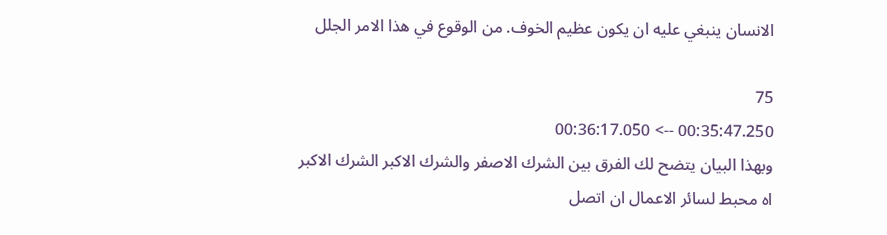الانسان ينبغي عليه ان يكون عظيم الخوف. من الوقوع في هذا الامر الجلل

75
00:35:47.250 --> 00:36:17.050
وبهذا البيان يتضح لك الفرق بين الشرك الاصفر والشرك الاكبر الشرك الاكبر اه محبط لسائر الاعمال ان اتصل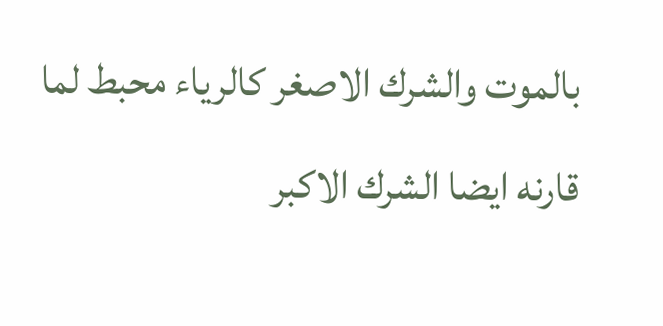بالموت والشرك الاصغر كالرياء محبط لما قارنه ايضا الشرك الاكبر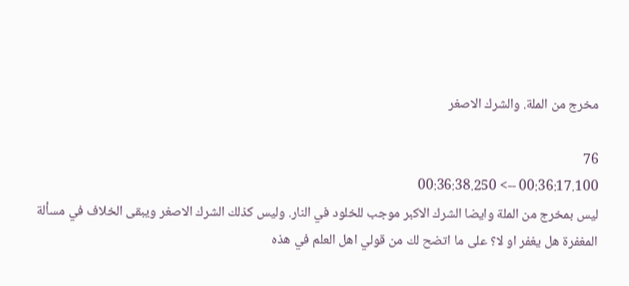مخرج من الملة. والشرك الاصغر

76
00:36:17.100 --> 00:36:38.250
ليس بمخرج من الملة وايضا الشرك الاكبر موجب للخلود في النار. وليس كذلك الشرك الاصغر ويبقى الخلاف في مسألة المغفرة هل يغفر او لا؟ على ما اتضح لك من قولي اهل العلم في هذه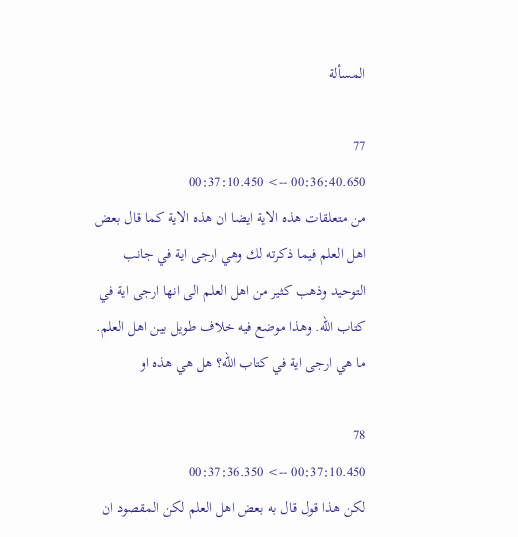المسألة

77
00:36:40.650 --> 00:37:10.450
من متعلقات هذه الاية ايضا ان هذه الاية كما قال بعض اهل العلم فيما ذكرته لك وهي ارجى اية في جانب التوحيد وذهب كثير من اهل العلم الى انها ارجى اية في كتاب الله. وهذا موضع فيه خلاف طويل بين اهل العلم. ما هي ارجى اية في كتاب الله؟ هل هي هذه او

78
00:37:10.450 --> 00:37:36.350
لكن هذا قول قال به بعض اهل العلم لكن المقصود ان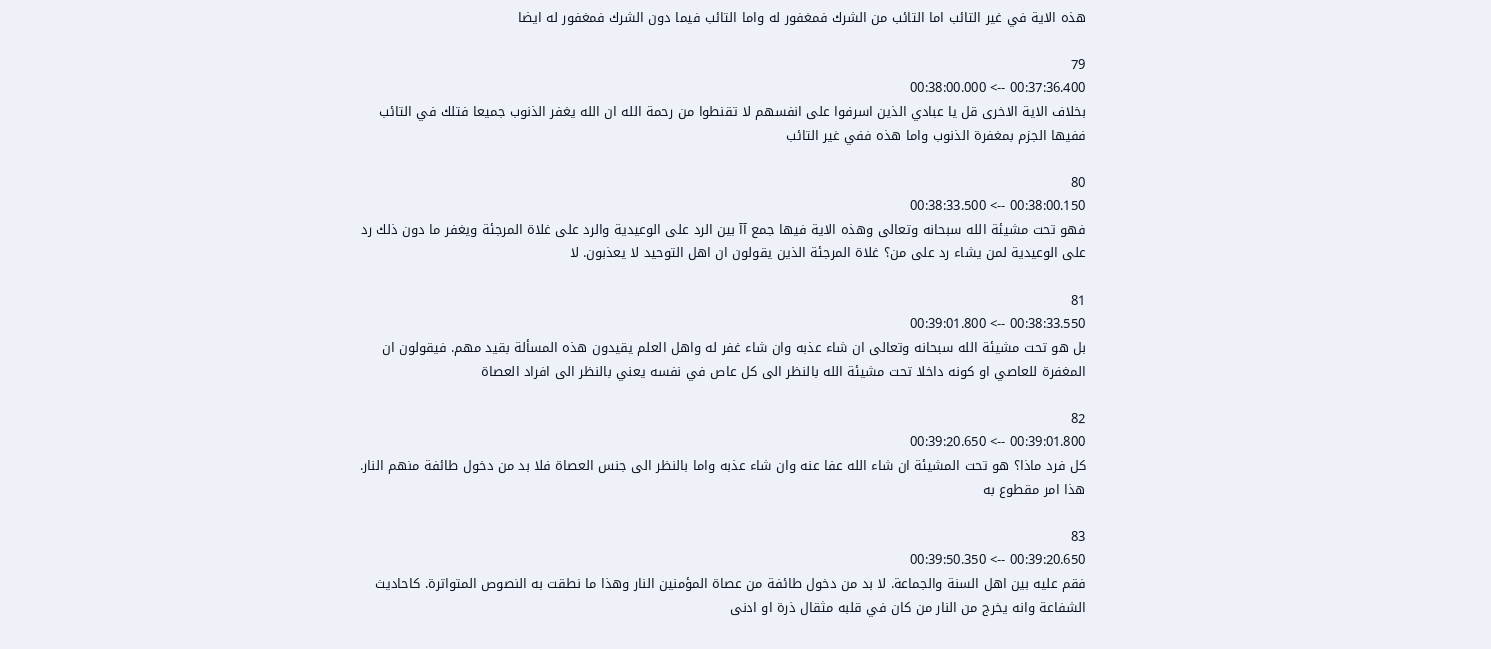هذه الاية في غير التائب اما التائب من الشرك فمغفور له واما التائب فيما دون الشرك فمغفور له ايضا

79
00:37:36.400 --> 00:38:00.000
بخلاف الاية الاخرى قل يا عبادي الذين اسرفوا على انفسهم لا تقنطوا من رحمة الله ان الله يغفر الذنوب جميعا فتلك في التائب ففيها الجزم بمغفرة الذنوب واما هذه ففي غير التائب

80
00:38:00.150 --> 00:38:33.500
فهو تحت مشيئة الله سبحانه وتعالى وهذه الاية فيها جمع آآ بين الرد على الوعيدية والرد على غلاة المرجئة ويغفر ما دون ذلك رد على الوعيدية لمن يشاء رد على من؟ غلاة المرجئة الذين يقولون ان اهل التوحيد لا يعذبون. لا

81
00:38:33.550 --> 00:39:01.800
بل هو تحت مشيئة الله سبحانه وتعالى ان شاء عذبه وان شاء غفر له واهل العلم يقيدون هذه المسألة بقيد مهم. فيقولون ان المغفرة للعاصي او كونه داخلا تحت مشيئة الله بالنظر الى كل عاص في نفسه يعني بالنظر الى افراد العصاة

82
00:39:01.800 --> 00:39:20.650
كل فرد ماذا؟ هو تحت المشيئة ان شاء الله عفا عنه وان شاء عذبه واما بالنظر الى جنس العصاة فلا بد من دخول طائفة منهم النار. هذا امر مقطوع به

83
00:39:20.650 --> 00:39:50.350
فقم عليه بين اهل السنة والجماعة. لا بد من دخول طائفة من عصاة المؤمنين النار وهذا ما نطقت به النصوص المتواترة. كاحاديث الشفاعة وانه يخرج من النار من كان في قلبه مثقال ذرة او ادنى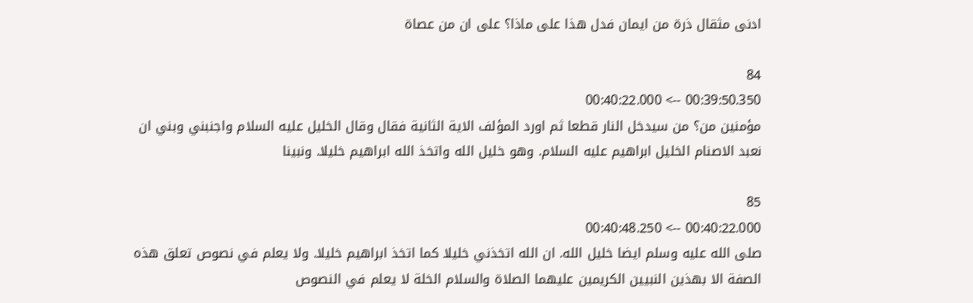ادنى مثقال ذرة من ايمان فدل هذا على ماذا؟ على ان من عصاة

84
00:39:50.350 --> 00:40:22.000
مؤمنين من؟ من سيدخل النار قطعا ثم اورد المؤلف الاية الثانية فقال وقال الخليل عليه السلام واجنبني وبني ان نعبد الاصنام الخليل ابراهيم عليه السلام. وهو خليل الله واتخذ الله ابراهيم خليلا. ونبينا

85
00:40:22.000 --> 00:40:48.250
صلى الله عليه وسلم ايضا خليل الله. ان الله اتخذني خليلا كما اتخذ ابراهيم خليلا. ولا يعلم في نصوص تعلق هذه الصفة الا بهذين النبيين الكريمين عليهما الصلاة والسلام الخلة لا يعلم في النصوص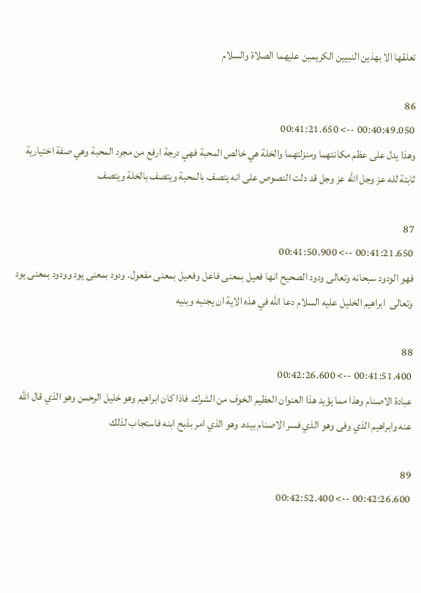تعلقها الا بهذين النبيين الكريمين عليهما الصلاة والسلام

86
00:40:49.050 --> 00:41:21.650
وهذا يدل على عظم مكانتهما ومنزلتهما والخلة هي خالص المحبة فهي درجة ارفع من مجرد المحبة وهي صفة اختيارية ثابتة لله عز وجل الله عز وجل قد دلت النصوص على انه يتصف بالمحبة ويتصف بالخلة ويتصف

87
00:41:21.650 --> 00:41:50.900
فهو الودود سبحانه وتعالى ودود الصحيح انها فعيل بمعنى فاعل وفعيل بمعنى مفعول. ودود بمعنى يود وودود بمعنى يود وتعالى  ابراهيم الخليل عليه السلام دعا الله في هذه الاية ان يجنبه وبنيه

88
00:41:51.400 --> 00:42:26.600
عبادة الاصنام وهذا مما يؤيد هذا العنوان العظيم الخوف من الشرك. فاذا كان ابراهيم وهو خليل الرحمن وهو الذي قال الله عنه وابراهيم الذي وفى وهو الذي فسر الاصنام بيده. وهو الذي امر بذبح ابنه فاستجاب لذلك

89
00:42:26.600 --> 00:42:52.400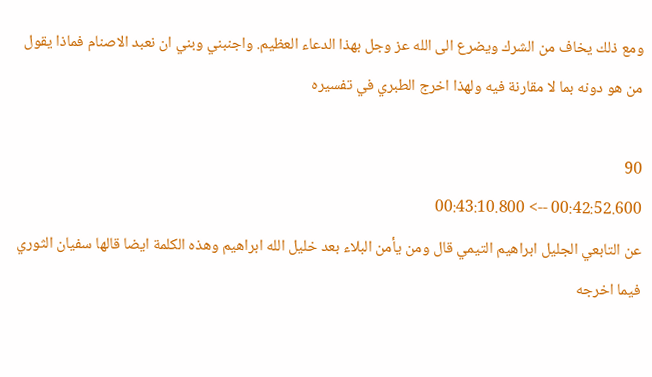ومع ذلك يخاف من الشرك ويضرع الى الله عز وجل بهذا الدعاء العظيم. واجنبني وبني ان نعبد الاصنام فماذا يقول من هو دونه بما لا مقارنة فيه ولهذا اخرج الطبري في تفسيره

90
00:42:52.600 --> 00:43:10.800
عن التابعي الجليل ابراهيم التيمي قال ومن يأمن البلاء بعد خليل الله ابراهيم وهذه الكلمة ايضا قالها سفيان الثوري فيما اخرجه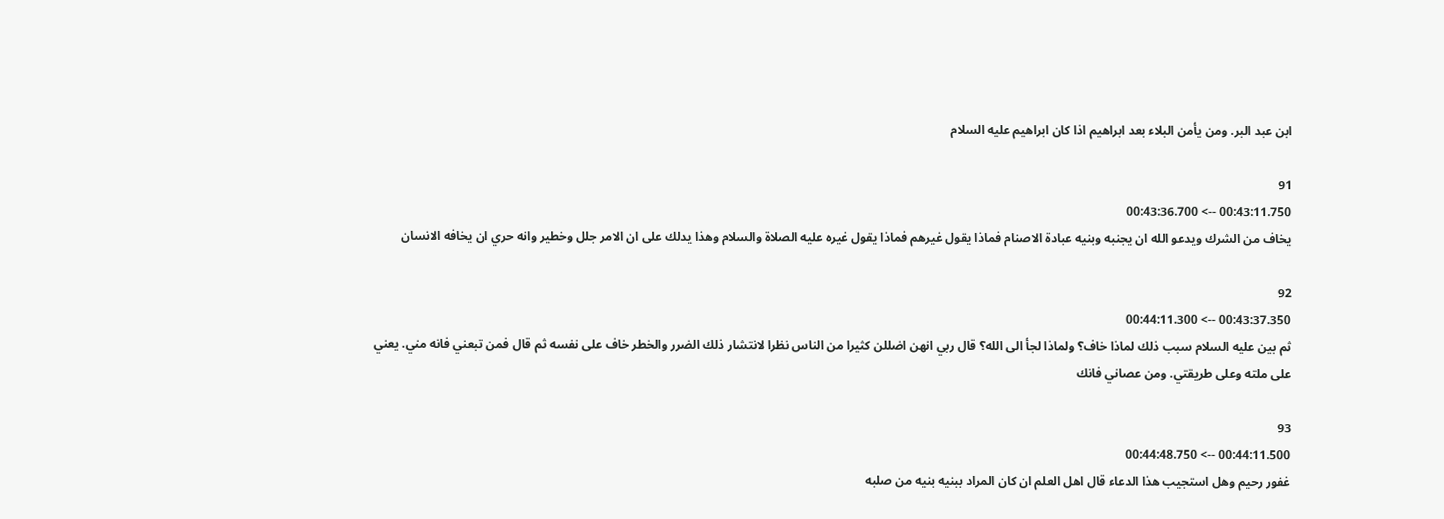ابن عبد البر. ومن يأمن البلاء بعد ابراهيم اذا كان ابراهيم عليه السلام

91
00:43:11.750 --> 00:43:36.700
يخاف من الشرك ويدعو الله ان يجنبه وبنيه عبادة الاصنام فماذا يقول غيرهم فماذا يقول غيره عليه الصلاة والسلام وهذا يدلك على ان الامر جلل وخطير وانه حري ان يخافه الانسان

92
00:43:37.350 --> 00:44:11.300
ثم بين عليه السلام سبب ذلك لماذا خاف؟ ولماذا لجأ الى الله؟ قال ربي انهن اضللن كثيرا من الناس نظرا لانتشار ذلك الضرر والخطر خاف على نفسه ثم قال فمن تبعني فانه مني. يعني على ملته وعلى طريقتي. ومن عصاني فانك

93
00:44:11.500 --> 00:44:48.750
غفور رحيم وهل استجيب هذا الدعاء قال اهل العلم ان كان المراد ببنيه بنيه من صلبه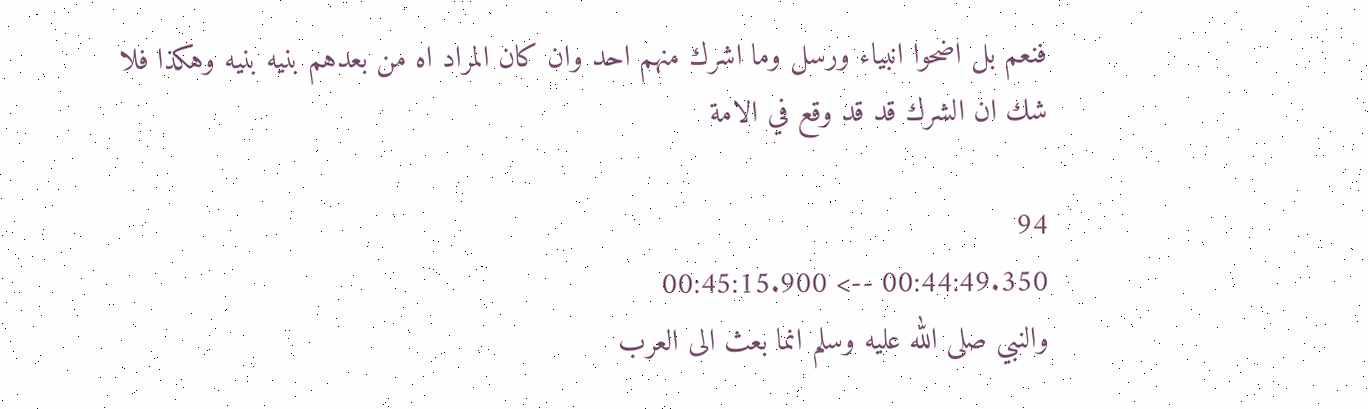فنعم بل اضحوا انبياء ورسل وما اشرك منهم احد وان كان المراد اه من بعدهم بنيه بنيه وهكذا فلا شك ان الشرك قد قد وقع في الامة

94
00:44:49.350 --> 00:45:15.900
والنبي صلى الله عليه وسلم انما بعث الى العرب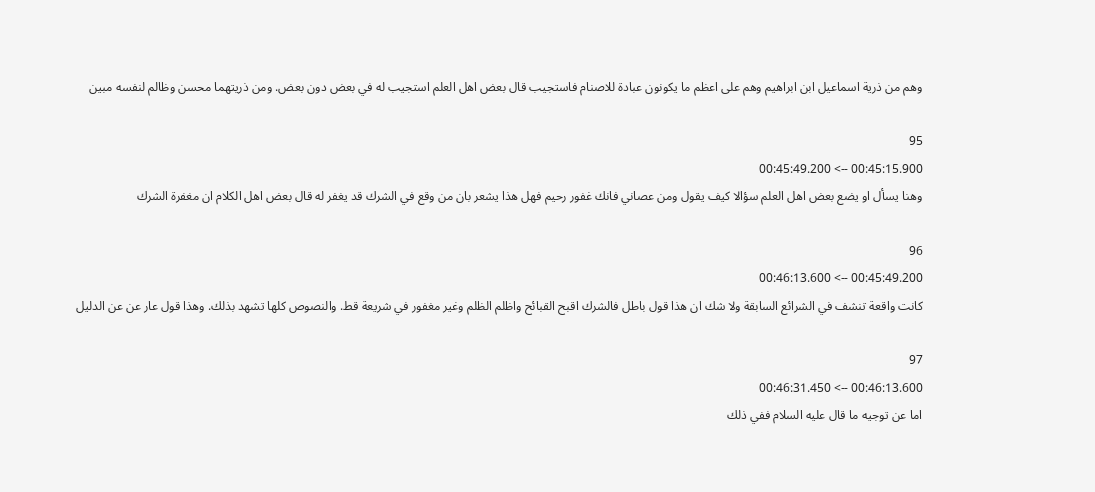وهم من ذرية اسماعيل ابن ابراهيم وهم على اعظم ما يكونون عبادة للاصنام فاستجيب قال بعض اهل العلم استجيب له في بعض دون بعض. ومن ذريتهما محسن وظالم لنفسه مبين

95
00:45:15.900 --> 00:45:49.200
وهنا يسأل او يضع بعض اهل العلم سؤالا كيف يقول ومن عصاني فانك غفور رحيم فهل هذا يشعر بان من وقع في الشرك قد يغفر له قال بعض اهل الكلام ان مغفرة الشرك

96
00:45:49.200 --> 00:46:13.600
كانت واقعة تنشف في الشرائع السابقة ولا شك ان هذا قول باطل فالشرك اقبح القبائح واظلم الظلم وغير مغفور في شريعة قط. والنصوص كلها تشهد بذلك. وهذا قول عار عن عن الدليل

97
00:46:13.600 --> 00:46:31.450
اما عن توجيه ما قال عليه السلام ففي ذلك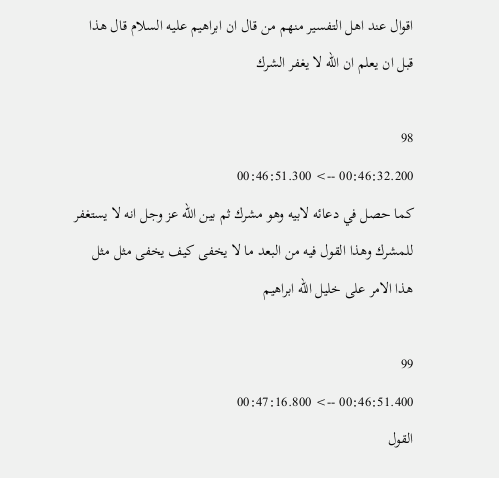اقوال عند اهل التفسير منهم من قال ان ابراهيم عليه السلام قال هذا قبل ان يعلم ان الله لا يغفر الشرك

98
00:46:32.200 --> 00:46:51.300
كما حصل في دعائه لابيه وهو مشرك ثم بين الله عز وجل انه لا يستغفر للمشرك وهذا القول فيه من البعد ما لا يخفى كيف يخفى مثل مثل هذا الامر على خليل الله ابراهيم

99
00:46:51.400 --> 00:47:16.800
القول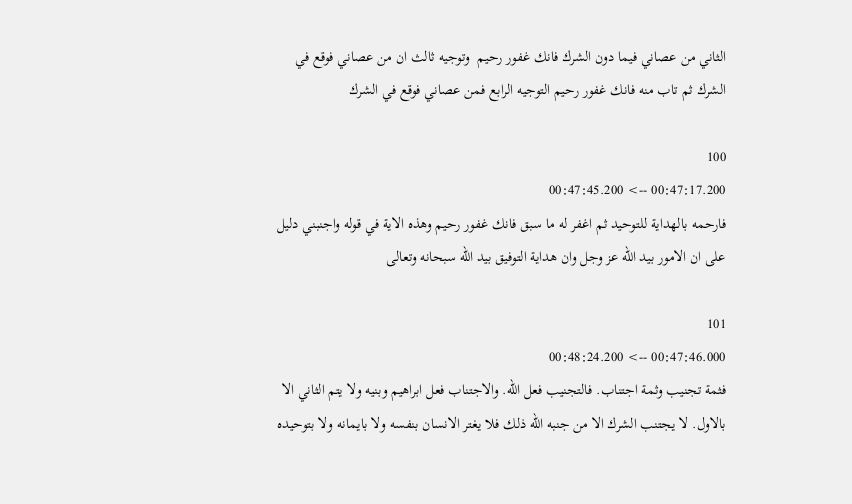الثاني من عصاني فيما دون الشرك فانك غفور رحيم  وتوجيه ثالث ان من عصاني فوقع في الشرك ثم تاب منه فانك غفور رحيم التوجيه الرابع فمن عصاني فوقع في الشرك

100
00:47:17.200 --> 00:47:45.200
فارحمه بالهداية للتوحيد ثم اغفر له ما سبق فانك غفور رحيم وهذه الاية في قوله واجنبني دليل على ان الامور بيد الله عز وجل وان هداية التوفيق بيد الله سبحانه وتعالى

101
00:47:46.000 --> 00:48:24.200
فثمة تجنيب وثمة اجتناب. فالتجنيب فعل الله. والاجتناب فعل ابراهيم وبنيه ولا يتم الثاني الا بالاول. لا يجتنب الشرك الا من جنبه الله ذلك فلا يغتر الانسان بنفسه ولا بايمانه ولا بتوحيده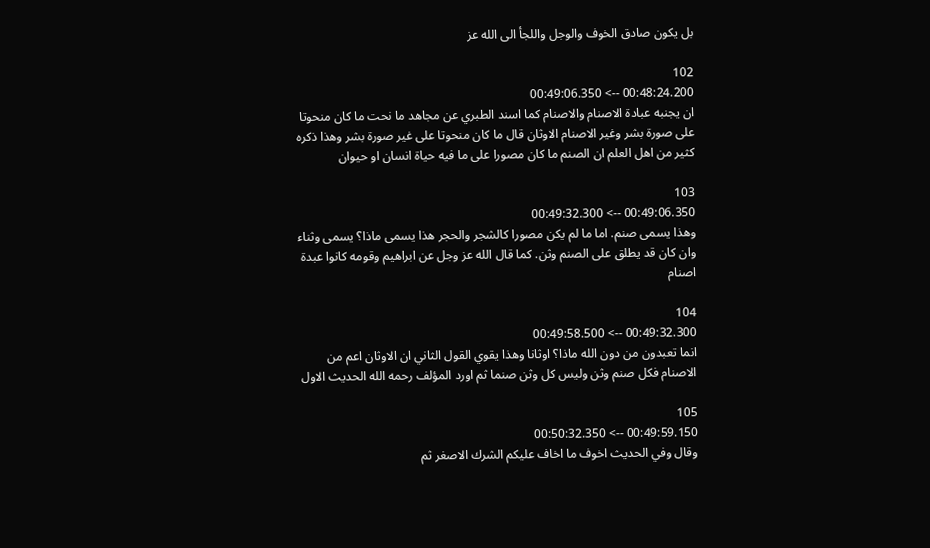بل يكون صادق الخوف والوجل واللجأ الى الله عز

102
00:48:24.200 --> 00:49:06.350
ان يجنبه عبادة الاصنام والاصنام كما اسند الطبري عن مجاهد ما نحت ما كان منحوتا على صورة بشر وغير الاصنام الاوثان قال ما كان منحوتا على غير صورة بشر وهذا ذكره كثير من اهل العلم ان الصنم ما كان مصورا على ما فيه حياة انسان او حيوان

103
00:49:06.350 --> 00:49:32.300
وهذا يسمى صنم. اما ما لم يكن مصورا كالشجر والحجر هذا يسمى ماذا؟ يسمى وثناء وان كان قد يطلق على الصنم وثن. كما قال الله عز وجل عن ابراهيم وقومه كانوا عبدة اصنام

104
00:49:32.300 --> 00:49:58.500
انما تعبدون من دون الله ماذا؟ اوثانا وهذا يقوي القول الثاني ان الاوثان اعم من الاصنام فكل صنم وثن وليس كل وثن صنما ثم اورد المؤلف رحمه الله الحديث الاول

105
00:49:59.150 --> 00:50:32.350
وقال وفي الحديث اخوف ما اخاف عليكم الشرك الاصغر ثم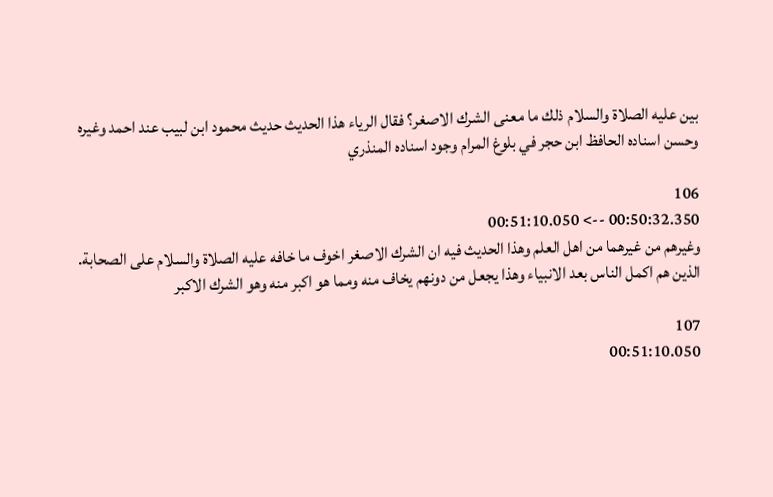بين عليه الصلاة والسلام ذلك ما معنى الشرك الاصغر؟ فقال الرياء هذا الحديث حديث محمود ابن لبيب عند احمد وغيره وحسن اسناده الحافظ ابن حجر في بلوغ المرام وجود اسناده المنذري

106
00:50:32.350 --> 00:51:10.050
وغيرهم من غيرهما من اهل العلم وهذا الحديث فيه ان الشرك الاصغر اخوف ما خافه عليه الصلاة والسلام على الصحابة. الذين هم اكمل الناس بعد الانبياء وهذا يجعل من دونهم يخاف منه ومما هو اكبر منه وهو الشرك الاكبر

107
00:51:10.050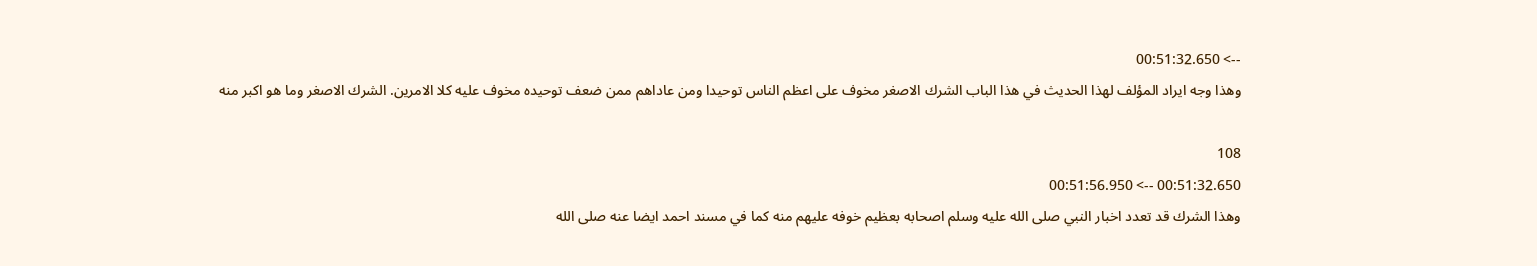--> 00:51:32.650
وهذا وجه ايراد المؤلف لهذا الحديث في هذا الباب الشرك الاصغر مخوف على اعظم الناس توحيدا ومن عاداهم ممن ضعف توحيده مخوف عليه كلا الامرين. الشرك الاصغر وما هو اكبر منه

108
00:51:32.650 --> 00:51:56.950
وهذا الشرك قد تعدد اخبار النبي صلى الله عليه وسلم اصحابه بعظيم خوفه عليهم منه كما في مسند احمد ايضا عنه صلى الله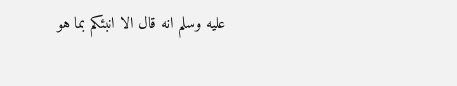عليه وسلم انه قال الا انبئكم بما هو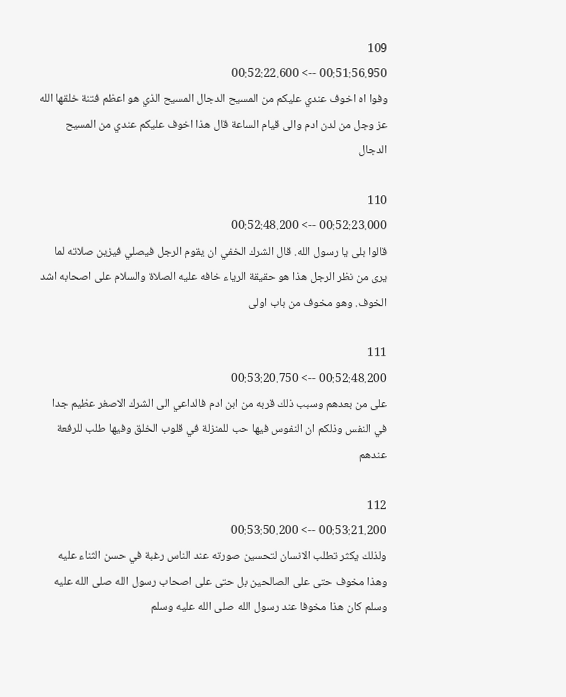109
00:51:56.950 --> 00:52:22.600
وفوا اه اخوف عندي عليكم من المسيح الدجال المسيح الذي هو اعظم فتنة خلقها الله عز وجل من لدن ادم والى قيام الساعة قال هذا اخوف عليكم عندي من المسيح الدجال

110
00:52:23.000 --> 00:52:48.200
قالوا بلى يا رسول الله. قال الشرك الخفي ان يقوم الرجل فيصلي فيزين صلاته لما يرى من نظر الرجل هذا هو حقيقة الرياء خافه عليه الصلاة والسلام على اصحابه اشد الخوف. وهو مخوف من باب اولى

111
00:52:48.200 --> 00:53:20.750
على من بعدهم وسبب ذلك قربه من ابن ادم فالداعي الى الشرك الاصغر عظيم جدا في النفس وذلكم ان النفوس فيها حب للمنزلة في قلوب الخلق وفيها طلب للرفعة عندهم

112
00:53:21.200 --> 00:53:50.200
ولذلك يكثر تطلب الانسان لتحسين صورته عند الناس رغبة في حسن الثناء عليه وهذا مخوف حتى على الصالحين بل حتى على اصحاب رسول الله صلى الله عليه وسلم كان هذا مخوفا عند رسول الله صلى الله عليه وسلم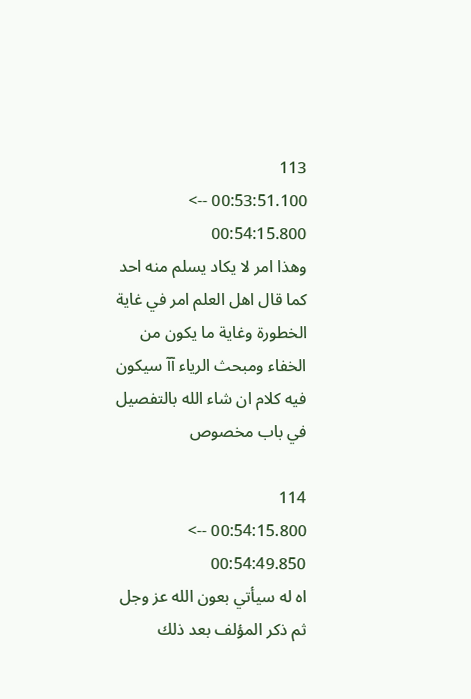113
00:53:51.100 --> 00:54:15.800
وهذا امر لا يكاد يسلم منه احد كما قال اهل العلم امر في غاية الخطورة وغاية ما يكون من الخفاء ومبحث الرياء آآ سيكون فيه كلام ان شاء الله بالتفصيل في باب مخصوص

114
00:54:15.800 --> 00:54:49.850
اه له سيأتي بعون الله عز وجل ثم ذكر المؤلف بعد ذلك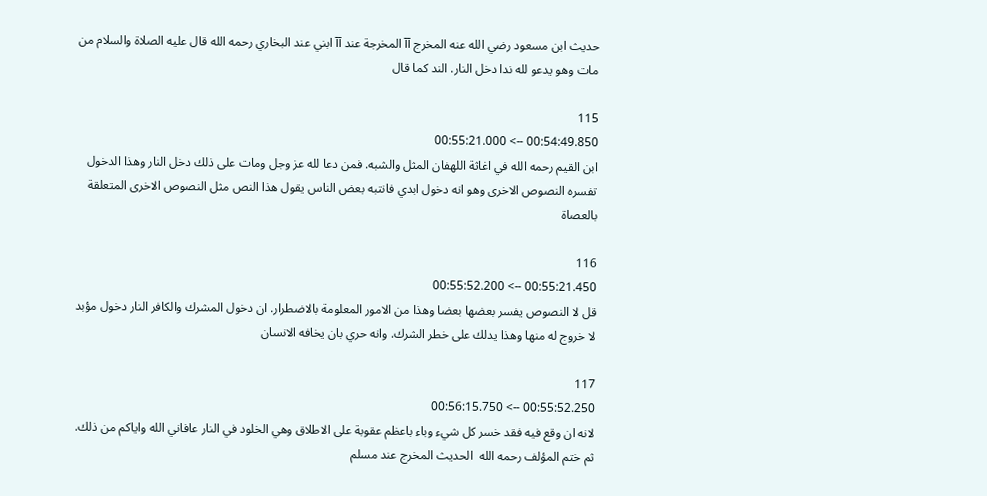حديث ابن مسعود رضي الله عنه المخرج آآ المخرجة عند آآ ابني عند البخاري رحمه الله قال عليه الصلاة والسلام من مات وهو يدعو لله ندا دخل النار. الند كما قال

115
00:54:49.850 --> 00:55:21.000
ابن القيم رحمه الله في اغاثة اللهفان المثل والشبه. فمن دعا لله عز وجل ومات على ذلك دخل النار وهذا الدخول تفسره النصوص الاخرى وهو انه دخول ابدي فانتبه بعض الناس يقول هذا النص مثل النصوص الاخرى المتعلقة بالعصاة

116
00:55:21.450 --> 00:55:52.200
قل لا النصوص يفسر بعضها بعضا وهذا من الامور المعلومة بالاضطرار. ان دخول المشرك والكافر النار دخول مؤبد  لا خروج له منها وهذا يدلك على خطر الشرك. وانه حري بان يخافه الانسان

117
00:55:52.250 --> 00:56:15.750
لانه ان وقع فيه فقد خسر كل شيء وباء باعظم عقوبة على الاطلاق وهي الخلود في النار عافاني الله واياكم من ذلك. ثم ختم المؤلف رحمه الله  الحديث المخرج عند مسلم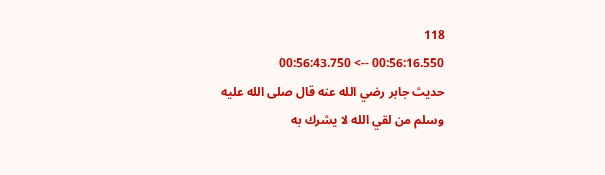118
00:56:16.550 --> 00:56:43.750
حديث جابر رضي الله عنه قال صلى الله عليه وسلم من لقي الله لا يشرك به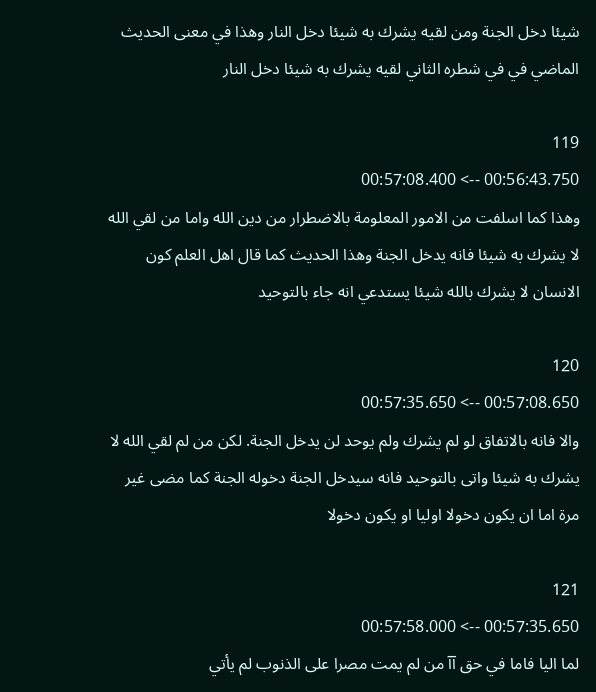شيئا دخل الجنة ومن لقيه يشرك به شيئا دخل النار وهذا في معنى الحديث الماضي في في شطره الثاني لقيه يشرك به شيئا دخل النار

119
00:56:43.750 --> 00:57:08.400
وهذا كما اسلفت من الامور المعلومة بالاضطرار من دين الله واما من لقي الله لا يشرك به شيئا فانه يدخل الجنة وهذا الحديث كما قال اهل العلم كون الانسان لا يشرك بالله شيئا يستدعي انه جاء بالتوحيد

120
00:57:08.650 --> 00:57:35.650
والا فانه بالاتفاق لو لم يشرك ولم يوحد لن يدخل الجنة. لكن من لم لقي الله لا يشرك به شيئا واتى بالتوحيد فانه سيدخل الجنة دخوله الجنة كما مضى غير مرة اما ان يكون دخولا اوليا او يكون دخولا

121
00:57:35.650 --> 00:57:58.000
لما اليا فاما في حق آآ من لم يمت مصرا على الذنوب لم يأتي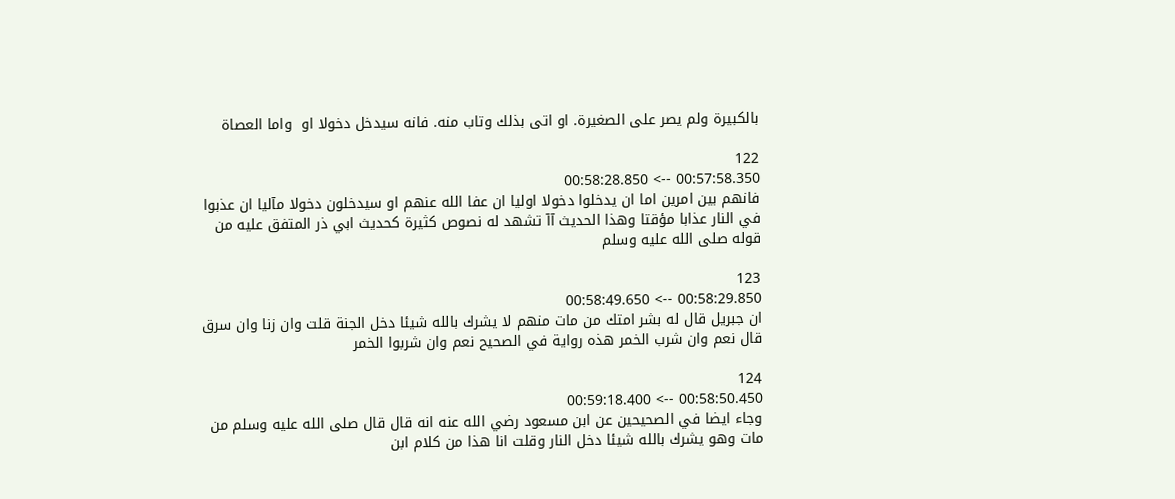بالكبيرة ولم يصر على الصغيرة. او اتى بذلك وتاب منه. فانه سيدخل دخولا او  واما العصاة

122
00:57:58.350 --> 00:58:28.850
فانهم بين امرين اما ان يدخلوا دخولا اوليا ان عفا الله عنهم او سيدخلون دخولا مآليا ان عذبوا في النار عذابا مؤقتا وهذا الحديث آآ تشهد له نصوص كثيرة كحديث ابي ذر المتفق عليه من قوله صلى الله عليه وسلم

123
00:58:29.850 --> 00:58:49.650
ان جبريل قال له بشر امتك من مات منهم لا يشرك بالله شيئا دخل الجنة قلت وان زنا وان سرق قال نعم وان شرب الخمر هذه رواية في الصحيح نعم وان شربوا الخمر

124
00:58:50.450 --> 00:59:18.400
وجاء ايضا في الصحيحين عن ابن مسعود رضي الله عنه انه قال قال صلى الله عليه وسلم من مات وهو يشرك بالله شيئا دخل النار وقلت انا هذا من كلام ابن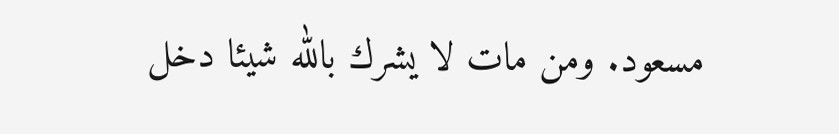مسعود. ومن مات لا يشرك بالله شيئا دخل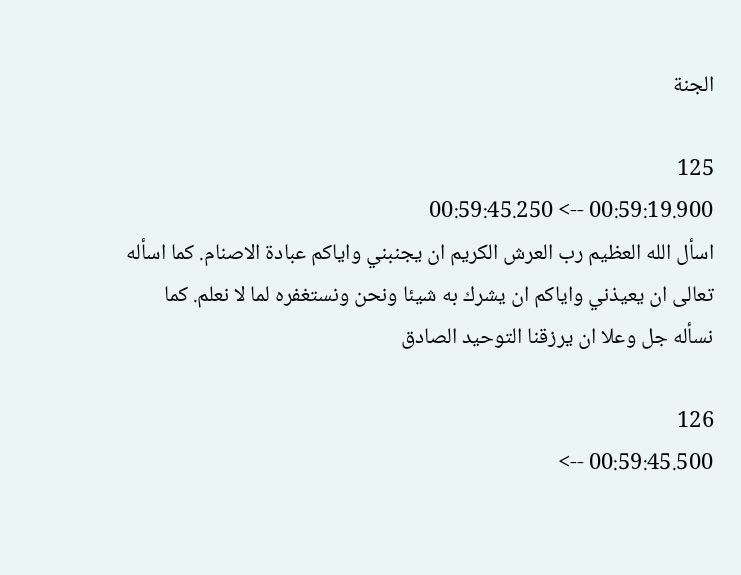الجنة

125
00:59:19.900 --> 00:59:45.250
اسأل الله العظيم رب العرش الكريم ان يجنبني واياكم عبادة الاصنام. كما اسأله تعالى ان يعيذني واياكم ان يشرك به شيئا ونحن ونستغفره لما لا نعلم. كما نسأله جل وعلا ان يرزقنا التوحيد الصادق

126
00:59:45.500 -->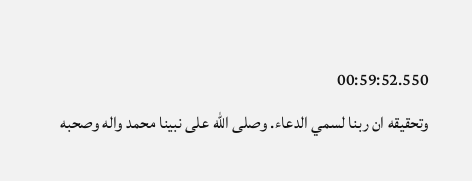00:59:52.550
وتحقيقه ان ربنا لسمي الدعاء. وصلى الله على نبينا محمد واله وصحبه